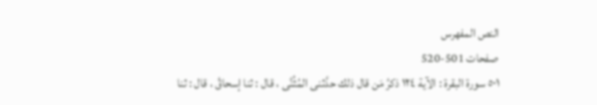النص المفهرس
صفحات 501-520
٥٠١ سورة البقرة : الآية ١٢٤ ذكرُ مَن قال ذلك حدَّثنى المُثُنَّى ، قال : ثنا إسحاقُ ، قال : ثنا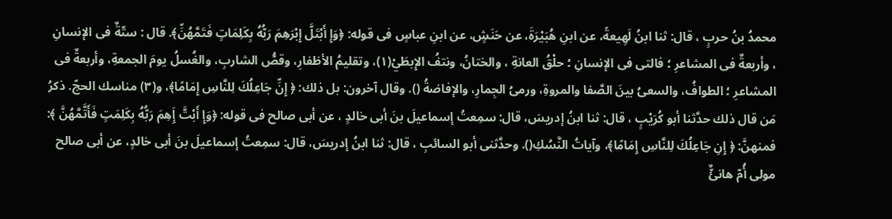محمدُ بنُ حربٍ ، قال: ثنا ابنُ لَهِيعةً، عن ابنِ هُبَيْرَةَ، عن حَنَشٍ، عن ابنِ عباسٍ فى قوله: ﴿وَإِ أَبْتَلَّ إِبْرَهِمَ رَبُّهُ بِكَلِمَاتٍ فَتَمَّهُنِّ﴾. قال : ستّةٌ فى الإنسانِ ، وأربعةٌ فى المشاعرِ ؛ فالتى فى الإنسانِ ؛ حلْقُ العانةِ ، والختانُ، ونتفُ الإِبطَيْ(١)، وتقليمُ الأظفارِ، وقصُّ الشاربِ، والغُسلُ يومَ الجمعةِ، وأربعةٌ فى المشاعرِ ؛ الطوافُ، والسعىُ بينَ الصَّفا والمروةِ، ورمىُ الجِمارِ، والإفاضةُ (). وقال آخرون: بل ذلك: ﴿ إِنِّ جَاعِلُكَ لِلنَّاسِ إِمَامًا﴾، و(٣) مناسك الحجّ. ذكرُ مَن قال ذلك حدَّثنا أبو كُرَيْبٍ ، قال: ثنا ابنُ إدريسَ، قال: سمِعتُ إسماعيلَ بنَ أبى خالدٍ ، عن أبى صالح فى قوله: ﴿وَإِ أَبْتَّ إَِهِمَ رَبُّهُ بِكَلِمَتٍ فَأَتَّمَّهُنَّ ﴾: فمنهنَّ: ﴿ إِنِ جَاعِلُكَ لِلنَّاسِ إِمَامًا﴾، وآياتُ النَّسُكِ(). وحدَّثنى أبو السائبِ ، قال: ثنا ابنُ إدريسَ، قال: سمِعتُ إسماعيلَ بنَ أبى خالدٍ، عن أبى صالح مولى أُمّ هانئٌّ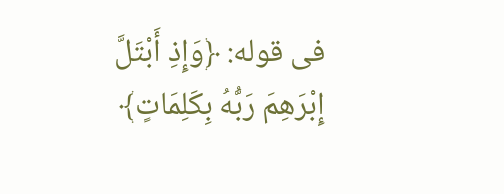فى قوله: ﴿وَإِذِ أَبْتَلَّ إِبْرَهِمَ رَبُّهُ بِكَلِمَاتٍ﴾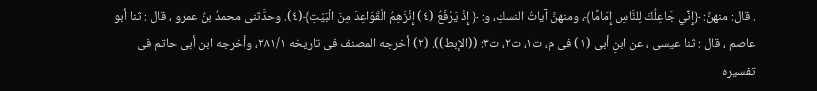. قال: منهنَّ: ﴿إِنِّي جَاعِلُكَ لِلنَّاسِ إِمَامًا﴾، ومنهنَّ آياتُ النسكِ، و: ﴿ إِذْ يَرْفَعُ (٤) إِنْزَهِمُ الْقَوَاعِدَ مِنَ الْبَيْتِ﴾(٤). وحدَّثنی محمدُ بنُ عمرو ، قال : ثنا أبو عاصم ، قال : ثنا عیسی ، عن ابنِ أبی (١) فى م، ت١، ت٢، ت٣: ((الإبط)). (٢) أخرجه المصنف فى تاريخه ٢٨١/١، وأخرجه ابن أبى حاتم فى تفسيره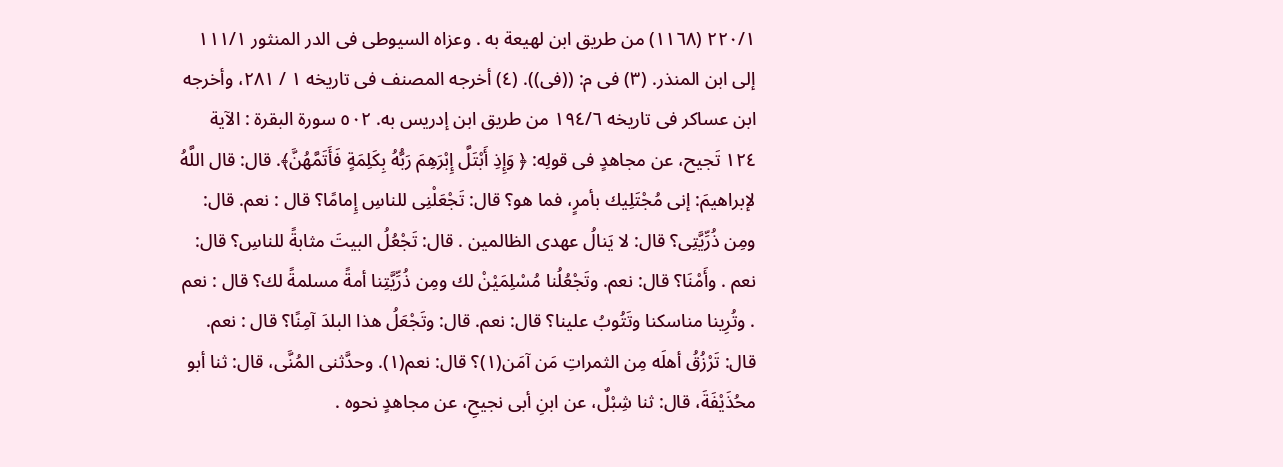٢٢٠/١ (١١٦٨) من طريق ابن لهيعة به . وعزاه السيوطى فى الدر المنثور ١١١/١ إلى ابن المنذر. (٣) فى م: ((فى)). (٤) أخرجه المصنف فى تاريخه ١ / ٢٨١، وأخرجه ابن عساكر فى تاريخه ١٩٤/٦ من طريق ابن إدريس به. ٥٠٢ سورة البقرة : الآية ١٢٤ تَجيح، عن مجاهدٍ فى قولِه: ﴿ وَإِذِ أَبْتَلَّ إِبْرَهِمَ رَبُّهُ بِكَلِمَةٍ فَأَتَمَّهُنَّ﴾. قال: قال اللَّهُ لإبراهيمَ: إنى مُجْتَلِيك بأمرٍ، فما هو؟ قال: تَجْعَلْنِى للناسِ إِمامًا؟ قال : نعم. قال: ومِن ذُرِّيَّتِى؟ قال: لا يَنالُ عهدى الظالمين . قال: تَجْعُلُ البيتَ مثابةً للناسِ؟ قال: نعم . وأَمْنَا؟ قال: نعم. وتَجْعُلُنا مُسْلِمَيْنْ لك ومِن ذُرِّيَّتِنا أمةً مسلمةً لك؟ قال : نعم . وتُرِينا مناسكنا وتَتُوبُ علينا؟ قال: نعم. قال: وتَجْعَلُ هذا البلدَ آمِنًا؟ قال : نعم. قال: تَرْزُقُ أهلَه مِن الثمراتِ مَن آمَن(١)؟ قال: نعم(١). وحدَّثنى المُنَّى، قال: ثنا أبو محُذَيْفَةَ، قال: ثنا شِبْلٌ، عن ابنِ أبى نجيحِ، عن مجاهدٍ نحوه .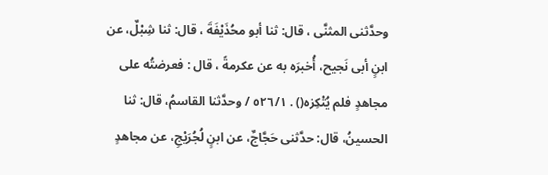وحدَّثنى المثنَّى ، قال: ثنا أبو محُذَيْفَةَ ، قال: ثنا شِبْلٌ، عن ابنٍ أبى نَجيح، أُخبرَه به عن عكرمةً ، قال : فعرضتُه على مجاهدٍ فلم يُتْکِزه() . ٥٢٦/١ / وحدَّثنا القاسمُ، قال: ثنا الحسينُ، قال: حدَّثنى حَجَّاجٌ، عن ابنٍ لُجُرَيْجِ، عن مجاهدٍ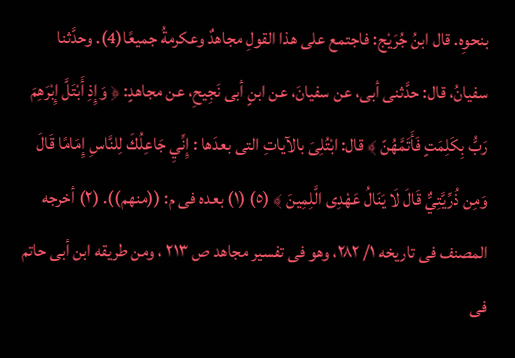بنحوِه. قال ابنُ جُرَيْج: فاجتمع على هذا القولِ مجاهدٌ وعكرمةُ جميعًا(4). وحدَّثنا سفيانُ، قال: حدَّثنى أبى، عن سفيانَ، عن ابنٍ أبى نَجِيحِ، عن مجاهدٍ: ﴿ وَإِذِ أَبْتَلَّ إِبْرَهِمَ رَبُّ بِكَلِمَتٍ فَأَتَمَّهُنّ ﴾ قال: ابْتُلِىَ بالآياتِ التى بعدَها : إِنِّيِ جَاعِلُكَ لِلنَّاسِ إِمَامًا قَالَ وَمِن ذُرِّيَّتِيٌّ قَالَ لَا يَنَالُ عَهْدِى الَّلِمِينَ ﴾ (٥) (١) بعده فى م: ((منهم)). (٢) أخرجه المصنف فى تاريخه ١/ ٢٨٢، وهو فى تفسير مجاهد ص ٢١٣ ، ومن طريقه ابن أبى حاتم فى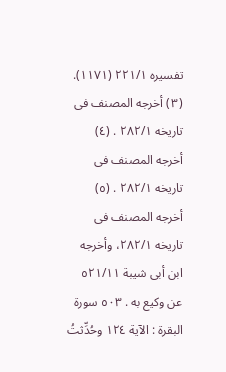تفسيره ٢٢١/١ (١١٧١). (٣) أخرجه المصنف فى تاريخه ٢٨٢/١ . (٤) أخرجه المصنف فى تاريخه ٢٨٢/١ . (٥) أخرجه المصنف فى تاريخه ٢٨٢/١، وأخرجه ابن أبى شيبة ٥٢١/١١ عن وكيع به . ٥٠٣ سورة البقرة : الآية ١٢٤ وحُدِّثتُ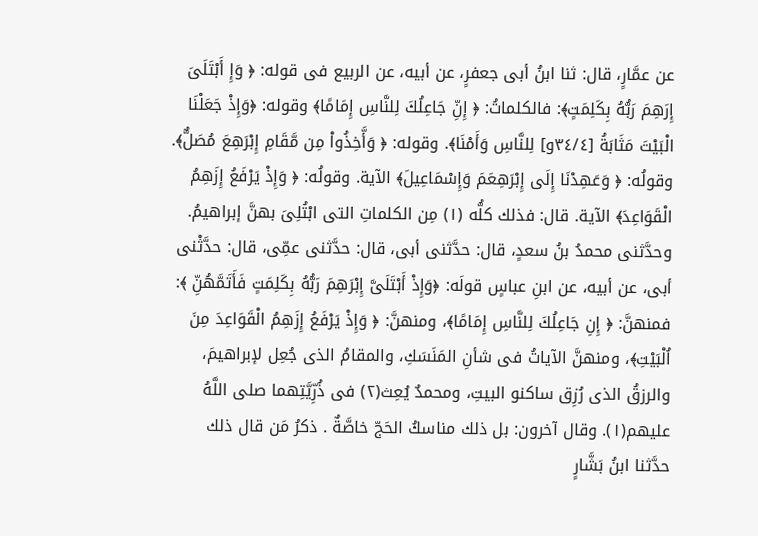عن عمَّارٍ، قال: ثنا ابنُ أبى جعفرٍ، عن أبيه، عن الربيع فى قوله: ﴿ وَإِ أَبْتَلَىَ إِرَهِمَ رَبُّهُ بِكَلِمَتٍ﴾: فالكلماتُ: ﴿ إِنِّ جَاعِلُكَ لِلنَّاسِ إِمَامًا﴾ وقوله: ﴿وَإِذْ جَعَلْنَا الْبَيْتَ مَثَابَةُ [٣٤/٤و] لِلنَّاسِ وَأَمْنَا﴾. وقوله: ﴿ وَأَّخِذُواْ مِن مَّقَامِ إِبْرَهِعَ مُصَلٌّ﴾. وقولُه: ﴿ وَعَهِدْنَا إِلَى إِبْرَهِعَمَ وَإِسْمَاعِيلَ﴾ الآية. وقولُه: ﴿ وَإِذْ يَرْفَعُ إِزَهِمُ الْقَوَاعِدَ﴾ الآية. قال: فذلك كلُّه (١) مِن الكلماتِ التى ابْتُلِىَ بهنَّ إبراهيمُ. وحدَّثنى محمدُ بنُ سعدٍ، قال: حدَّثنى أبى، قال: حدَّثنی عمِّى، قال: حدَّثْنى أبى، عن أبيه، عن ابنِ عباسٍ قولَه: ﴿وَإِذْ أَبْتَلَىَّ إِبْرَهِمَ رَبُّهُ بِكَلِمَتٍ فَأَتَمَّهُنِّ ﴾: فمنهنَّ: ﴿ إِنِ جَاعِلُكَ لِلنَّاسِ إِمَامًا﴾، ومنهنَّ: ﴿ وَإِذْ يَرْفَعُ إِزَهِمُ الْقَوَاعِدَ مِنَ اُلْبَيْتِ﴾، ومنهنَّ الآياتُ فى شأنِ المَنَسَكِ، والمقامُ الذى جُعِل لإبراهيمَ، والرزقُ الذى رُزِق ساكنو البيتِ، ومحمدٌ يُعِث(٢) فى ذُرِّيَّتِهما صلى اللَّهُ عليهم(١). وقال آخرون: بل ذلك مناسكُ الحَجّ خاصَّةٌ . ذكرُ مَن قال ذلك حدَّثنا ابنُ بَشَّارٍ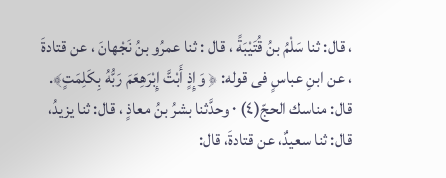، قال: ثنا سَلْمُ بنُ قُتَيْبَةً ، قال : ثنا عمرُو بنُ نَجْهانَ ، عن قتادةَ ، عن ابنِ عباسٍ فى قوله: ﴿ وَإِذٍ أَبْتَّ إِبْرَهِعَمَ رَبُّهُ بِكَلِمَتٍ﴾. قال: مناسك الحجّ(٤) ٠ وحدَّثنا بشرُ بنُ معاذٍ ، قال: ثنا يزيدُ، قال: ثنا سعيدٌ، عن قتادةَ، قال: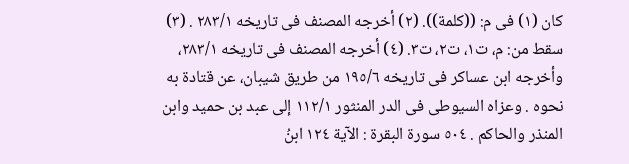كان (١) فى م: ((كلمة)). (٢) أخرجه المصنف فى تاريخه ٢٨٣/١ . (٣) سقط من: م، ت١، ت٢، ت٣. (٤) أخرجه المصنف فى تاريخه ٢٨٣/١، وأخرجه ابن عساكر فى تاريخه ١٩٥/٦ من طريق شيبان، عن قتادة به نحوه . وعزاه السيوطى فى الدر المنثور ١١٢/١ إلى عبد بن حميد وابن المنذر والحاكم . ٥٠٤ سورة البقرة : الآية ١٢٤ ابنُ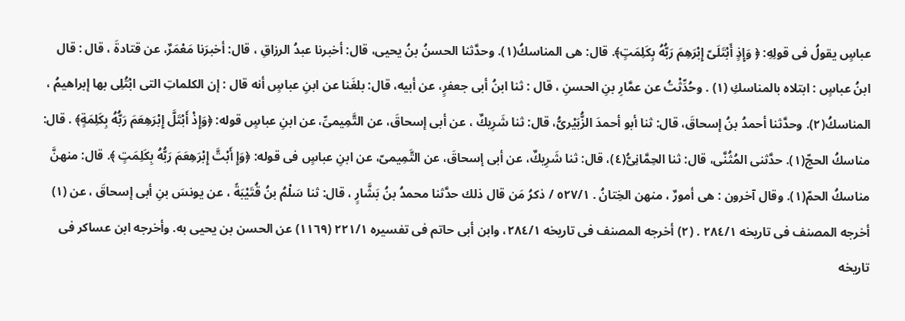عباسٍ يقولُ فى قولِهِ: ﴿ وَإِذٍ أَبْتَلَىّ إِبْرَهِمَ رَبُّهُ بِكَلِمَتٍ﴾. قال: هى المناسكُ(١). وحدَّثنا الحسنُ بنُ يحيى، قال: أخبرنا عبدُ الرزاقِ ، قال: أخبرَنا مَعْمَرٌ، عن قتادةَ ، قال : قال ابنُ عباسٍ : ابتلاه بالمناسكِ (١) . وحُدِّثْتُ عن عمَّارِ بنِ الحسنِ ، قال : ثنا ابنُ أبى جعفرٍ، عن أبيه، قال: بلغَنا عن ابنِ عباسٍ أنه قال : إن الكلماتِ التى ابْتُلِى بها إبراهيمُ ، المناسكُ(٢). وحدَّثنا أحمدُ بنُ إسحاقَ، قال: ثنا أبو أحمدَ الزُّبَيْرىُّ، قال: ثنا شَرِيكٌ ، عن أبى إسحاقَ، عن التَّمِيمىِّ، عن ابنِ عباسٍ قوله: ﴿وَإِذْ أَبْتَلَّ إِبْرَهِعَمَ رَبُّهُ بِكَلِمَةٍ﴾ . قال: مناسكُ الحجّ(١). حدَّثنى المُثُنَّى، قال: ثنا الحِمَّانِىُّ(٤)، قال: ثنا شَرِيكٌ، عن أبى إسحاقَ، عن التَّمِيمىّ، عن ابنِ عباسٍ فى قوله: ﴿وَإِ أَبْتَّ إِبْرَهِعَمَ رَبُّهُ بِكَلِمَتٍ ﴾. قال: منهنَّ مناسكُ الحمّ(١). وقال آخرون : هى أمورٌ ، منهن الخِتانُ . ٥٢٧/١ / ذكرُ مَن قال ذلك حدَّثنا محمدُ بنُ بَشَّارٍ ، قال: ثنا سَلْمُ بنُ قُتَيْبَةً ، عن يونسَ بنِ أبى إسحاقَ ، عن (١) أخرجه المصنف فى تاريخه ٢٨٤/١ . (٢) أخرجه المصنف فى تاريخه ٢٨٤/١، وابن أبى حاتم فى تفسيره ٢٢١/١ (١١٦٩) عن الحسن بن يحيى به. وأخرجه ابن عساكر فى تاريخه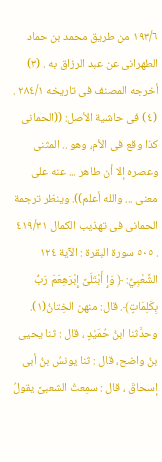١٩٣/٦ من طريق محمد بن حماد الطهرانى عن عبد الرزاق به . (٣) أخرجه المصنف فى تاريخه ٢٨٤/١ . (٤) فى حاشية الأصل: ((الحمانى كذا وقع فى الأم، وهو .. المثنى وعصره إلا أن طاهر ... عنه على معنى ... والله أعلم)). وينظر ترجمة الحمانى فى تهذيب الكمال ٤١٩/٣١ . ٥٠٥ سورة البقرة : الآية ١٢٤ الشَّعْبِيِّ: ﴿ وَإِ أَبْتَلَىَّ إِبْرَهِعَمَ رَبُّ بِكَلِمَاتٍ﴾. قال: منهن الخِتانُ(١). وحدَّثنا ابنُ حُمَيْدٍ ، قال : ثنا يحيى بنُ واضح، قال : ثنا يونسُ بنُ أبى إسحاقَ ، قال : سمِعتُ الشعبىَّ يقولُ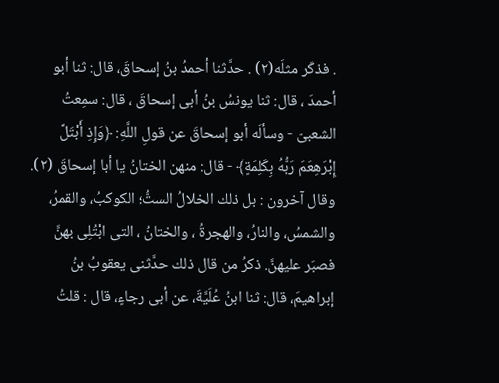. فذكَر مثلَه(٢) . حدَّثنا أحمدُ بنُ إسحاقَ، قال: ثنا أبو أحمدَ ، قال: ثنا يونسُ بنُ أبى إسحاقَ ، قال: سمِعتُ الشعبىّ - وسألَه أبو إسحاقَ عن قولِ اللَّهِ: ﴿وَإِذِ أَبْتَلَّ إِبْرَهِعَمَ رَبُّهُ بِكَلِمَةٍ﴾ - قال: منهن الختانُ يا أبا إسحاقَ (٢). وقال آخرون : بل ذلك الخلالُ الستُّ؛ الكوكبُ، والقمرُ، والشمسُ، والنارُ، والهجرةُ ، والختانُ ، التى ابْتُلِى بهنَّ فصبَر عليهنَّ. ذكرُ من قال ذلك حدَّثنى يعقوبُ بنُ إبراهيمَ، قال: ثنا ابنُ عُلَيَّةَ، عن أبى رجاءٍ، قال : قلتُ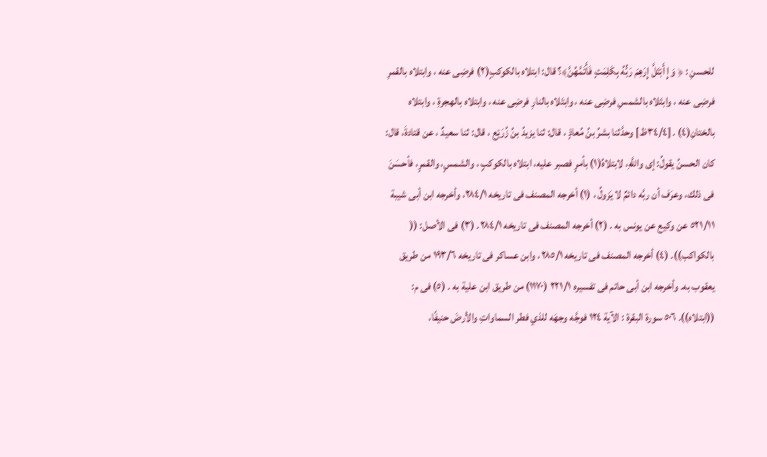للحسنِ : ﴿ وَإِ أَبْتَلَّ إِرَهِمَ رَبُّهُ بِكَلِمَتٍ فَأَتَمَّهُنَّ﴾؟ قال: ابتلاه بالكوكبٍ(٢) فرضِی عنه ، وابتلاه بالقمرِ فرضِی عنه ، وابتَلاه بالشمسِ فرضِی عنه ، وابتَلاه بالنارِ فرضِى عنه ، وابتلاه بالهجرةِ ، وابتلاه بالختانِ(٤) . [٣٤/٤ظ] وحدَّثنا بشرُ بنُ مُعاذٍ ، قال: ثنا يزيدُ بنُ زُرَيْع ، قال: ثنا سعيدٌ ، عن قتادةَ، قال: كان الحسنُ يقولُ: إى واللَّهِ، لابتلاهُ(١) بأمرٍ فصبر عليه، ابتلاه بالكوكبٍ ، والشمسٍ، والقمرٍ، فأحسَنَ فى ذلك، وعرَف أن ربَّه دائمٌ لا يَزولُ ، (١) أخرجه المصنف فى تاريخه ٢٨٤/١، وأخرجه ابن أبى شيبة ٥٢١/١١ عن وكيع عن يونس به . (٢) أخرجه المصنف فى تاريخه ٢٨٤/١. (٣) فى الأصل: (( بالكواكب)). (٤) أخرجه المصنف فى تاريخه ٢٨٥/١، وابن عساكر فى تاريخه ١٩٣/٦ من طريق يعقوب به. وأخرجه ابن أبى حاتم فى تفسيره ٢٢١/١ (١١٧٠) من طريق ابن علية به . (٥) فى م: ((ابتلاه)). ٥٠٦ سورة البقرة : الآية ١٢٤ فوجَّه وجهَه للذي فطر السماواتِ والأرضَ حنيفًا،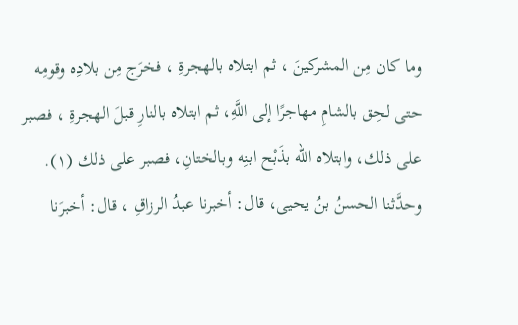وما كان مِن المشركينَ ، ثم ابتلاه بالهجرةِ ، فخرَج مِن بلادِه وقومِه حتى لحِق بالشامِ مهاجرًا إلى اللَّهِ، ثم ابتلاه بالنارِ قبلَ الهجرةِ ، فصبر على ذلك، وابتلاه الله بذَبْح ابنِه وبالختانِ، فصبر على ذلك (١). وحدَّثنا الحسنُ بنُ يحيى، قال: أخبرنا عبدُ الرزاقِ ، قال: أخبرَنا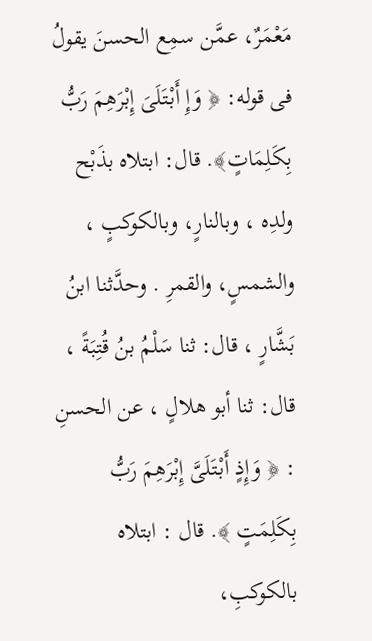مَعْمَرٌ، عمَّن سمِع الحسنَ يقولُ فى قوله: ﴿ وَإِ أَبْتَلَىَ إِبْرَهِمَ رَبُّ بِكَلِمَاتٍ﴾. قال: ابتلاه بذَبْح ولدِه ، وبالنارٍ، وبالكوكبٍ ، والشمسٍ، والقمرِ . وحدَّثنا ابنُ بَشَّارٍ ، قال: ثنا سَلْمُ بنُ قُتِبَةً ، قال: ثنا أبو هلالٍ ، عن الحسنِ : ﴿ وَإِذٍ أَبْتَلَىَّ إِبْرَهِمَ رَبُّ بِكَلِمَتٍ ﴾. قال : ابتلاه بالكوكبِ،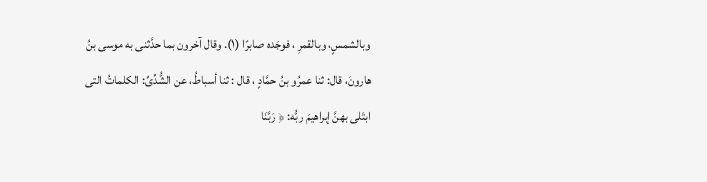وبالشمسٍ، وبالقمرِ ، فوجَده صابرًا (١). وقال آخرون بما حدَّثنى به موسى بنُ هارونَ، قال: ثنا عمرُو بنُ حمَّادٍ ، قال : ثنا أسباطُ، عن الشُّدِّىِّ: الكلماتُ التى ابتَلى بهنَّ إبراهيمَ ربُّه: ﴿ رَبَّنَا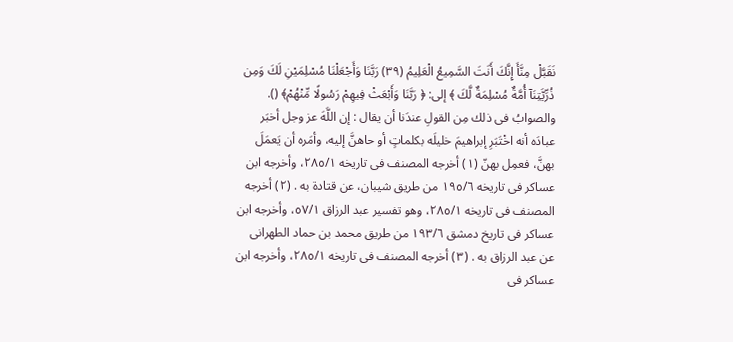نَقَبَّلْ مِنَّأَ إِنَّكَ أَنَتَ السَّمِيعُ الْعَلِيمُ (٣٩) رَبَّنَا وَأَجْعَلْنَا مُسْلِمَيْنِ لَكَ وَمِن ذُرِّيَّتِنَآ أُمَّةٌ مُسْلِمَةٌ لَّكَ ﴾ إلى: ﴿ رَبَّنَا وَأَبْعَثْ فِيهِمْ رَسُولًا مِّنْهُمْ﴾ (). والصوابُ فى ذلك مِن القولِ عندَنا أن يقال : إن اللَّهَ عز وجل أخبَر عبادَه أنه اخْتَبَرِ إبراهيمَ خليلَه بكلماتٍ أو حاهنَّ إليه، وأمَره أن يَعمَلَ بهنَّ، فعمِل بهنّ (١) أخرجه المصنف فى تاريخه ٢٨٥/١، وأخرجه ابن عساكر فى تاريخه ١٩٥/٦ من طريق شيبان، عن قتادة به . (٢) أخرجه المصنف فى تاريخه ٢٨٥/١، وهو تفسير عبد الرزاق ٥٧/١، وأخرجه ابن عساكر فى تاريخ دمشق ١٩٣/٦ من طريق محمد بن حماد الطهرانى عن عبد الرزاق به . (٣) أخرجه المصنف فى تاريخه ٢٨٥/١، وأخرجه ابن عساكر فى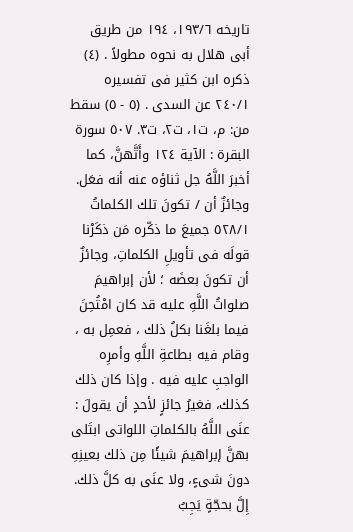تاريخه ١٩٣/٦، ١٩٤ من طريق أبى هلال به نحوه مطولاً . (٤) ذكره ابن كثير فى تفسيره ٢٤٠/١ عن السدى . (٥ - ٥) سقط من: م، ت١، ت٢، ت٣. ٥٠٧ سورة البقرة : الآية ١٢٤ وأَتَّهنَّ، كما أخبرَ اللَّهُ جل ثناؤه عنه أنه فعَل. وجائزٌ أن / تكونَ تلك الكلماتُ ٥٢٨/١ جميعَ ما ذكّره مَن ذكَرْنا قولَه فى تأويلِ الكلماتِ، وجائزٌ أن تكونَ بعضَه ؛ لأن إبراهيمَ صلواتُ اللَّهِ عليه قد كان امْتُحِنَ فيما بلغَنا بكلُ ذلك ، فعمِل به ، وقام فيه بطاعةِ اللَّهِ وأمرِه الواجبِ عليه فيه . وإذا كان ذلك كذلك، فغيرُ جائزٍ لأحدٍ أن يقولَ : عنَى اللَّهُ بالكلماتِ اللواتى ابتَلى بهنَّ إبراهيمَ شيئًا مِن ذلك بعينِهِ دونَ شىءٍ، ولا عنَى به كلَّ ذلك. إِلَّ بحجّةٍ يَجِبُ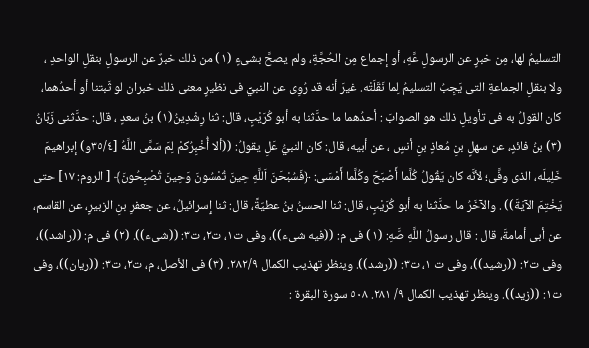التسليمُ لها، مِن خبرٍ عن الرسولِ عَّهِ، أو إجماع مِن الحُجَّةِ، ولم يصحَّ بشىءٍ (١) من ذلك خبرٌ عن الرسولِ بنقلِ الواحدِ ، ولا بنقلِ الجماعةِ التى يَجِبُ التسليمُ لِما نَقَلَتْه. غيرَ أنه قد رُوِى عن النبيِّ فى نظيرٍ معنى ذلك خبران لو ثَبتنا أو أحدُهما، كان القولُ به فى تأويلِ ذلك هو الصوابَ : أحدُهما ما حدَّثنا به أبو كُرَيْبٍ، قال: ثنا رِشْدِينُ(١) بنُ سعدٍ ، قال: حدَّثنی زَبّانُ (٣) بنُ فائدٍ، عن سهلٍ بنِ مُعاذٍ بنِ أنسٍ ، عن أبيه، قال: كان النبيُّ عَلِ يقولُ: ((ألا أُخْبِرُكمْ لِمَ سَمَّى اللَّهُ [٣٥/٤و) إبراهيمَ خَلِيلَه، الذى وفَّى؛ لأنَّه كان يَقُولُ كُلَّما أَصْبَحَ وكُلَّما أَمْسَى: ﴿فَسُبْحَنَ اَللَّهِ حِينَ تُمْسُونَ وَحِينَ تُصْبِحُونَ﴾ [ الروم: ١٧] حتى يَخْتِمَ الآيَةَ)) . والآخَرُ ما حدَّثنا به أبو كُرَيْبٍ، قال: ثنا الحسنُ بنُ عطيّةً، قال: ثنا إِسرائيلُ، عن جعفرِ بنِ الزبيرٍ، عن القاسم، عن أبى أمامةَ، قال : قال رسولُ اللَّهِ صَّهِ: (١) فى م: ((فيه شىء))، وفى ت١، ت٢، ت٣: ((شىء)). (٢) فى م: ((راشد))، وفى ت٢: ((رشيد))، وفى ت ١، ت٣: ((رشد)). وينظر تهذيب الكمال ٢٨٢/٩. (٣) فى الأصل، م، ت٢، ت٣: ((ريان))، وفى ت١: ((زيد)). وينظر تهذيب الكمال ٩/ ٢٨١. ٥٠٨ سورة البقرة :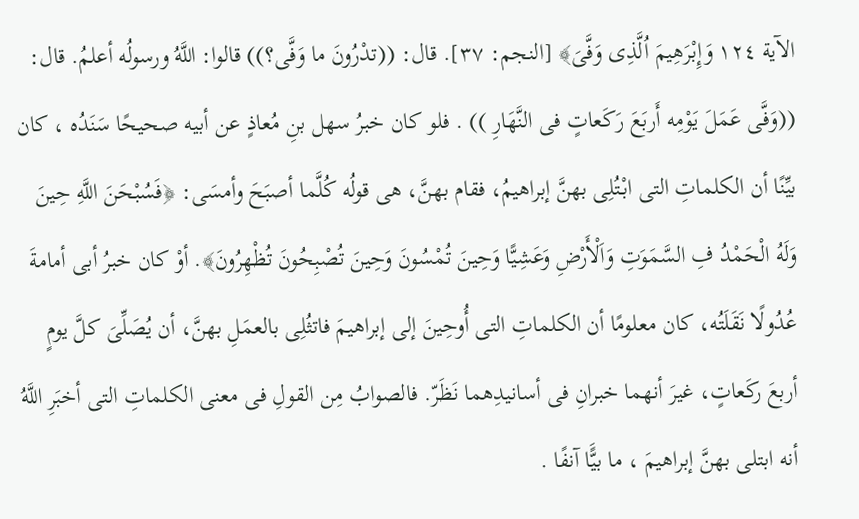الآية ١٢٤ وَإِبْرَهِيمَ اُلَّذِى وَفَّىَ﴾ [النجم: ٣٧]. قال: ((تدْرُونَ ما وَفَّى؟)) قالوا: اللَّهُ ورسولُه أعلمُ. قال: ((وَفَّى عَمَلَ يَوْمِه أَربَعَ رَكَعاتٍ فى النَّهَارِ )) . فلو کان خبرُ سهل بنِ مُعاذٍ عن أبيه صحیحًا سَنَدُه ، كان بيِّنًا أن الكلماتِ التى ابْتُلِى بهنَّ إبراهيمُ، فقام بهنَّ، هى قولُه كُلَّما أصبَحَ وأمسَى: ﴿فَسُبْحَنَ اللَّهِ حِينَ وَلَهُ الْحَمْدُ فِ السَّمَوَتِ وَاَلْأَرْضِ وَعَشِيًّا وَحِينَ تُمْسُونَ وَحِينَ تُصْبِحُونَ تُظْهِرُونَ﴾. أوْ كان خبرُ أبى أمامةَ عُدُولًا نَقَلَتُه، كان معلومًا أن الكلماتِ التى أُوحِينَ إلى إبراهيمَ فاتثُلِى بالعمَلِ بهنَّ، أن يُصَلِّىَ كلَّ يومٍ أربعَ ركَعاتٍ، غيرَ أنهما خبرانِ فى أسانيدِهما نَظَرّ. فالصوابُ مِن القولِ فى معنى الكلماتِ التى أخبَرِ اللَّهُ أنه ابتلى بهنَّ إبراهيمَ ، ما بيًَّا آنفًا .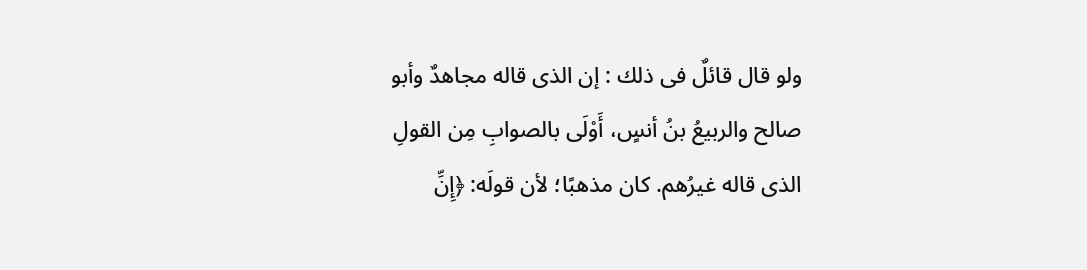ولو قال قائلٌ فى ذلك : إن الذى قاله مجاهدٌ وأبو صالح والربيعُ بنُ أنسٍ، أَوْلَى بالصوابِ مِن القولِ الذى قاله غيرُهم. كان مذهبًا؛ لأن قولَه: ﴿إِنِّ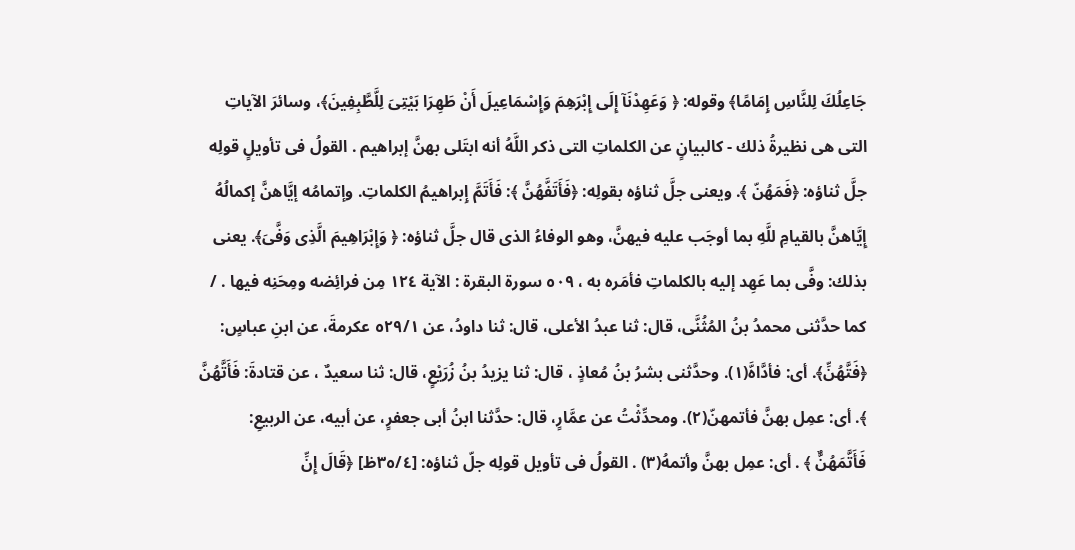جَاعِلُكَ لِلنَّاسِ إِمَامًا﴾ وقوله: ﴿ وَعَهِدْنَآ إِلَى إِبْرَهِمَ وَإِسْمَاعِيلَ أَنْ طَهِرَا بَيْتِىَ لِلَّطَّبِفِينَ﴾، وسائرَ الآياتِ التى هى نظيرةُ ذلك - كالبيانٍ عن الكلماتِ التى ذكر اللَّهُ أنه ابتَلى بهنَّ إبراهيم . القولُ فى تأويلٍ قولِه جلَّ ثناؤه: ﴿فَمَهُنّ ﴾. ويعنى جلَّ ثناؤه بقولِه: ﴿فَأَتَفَّهُنَّ ﴾: فَأَتَمَّ إِبراهيمُ الكلماتِ. وإتمامُه إيَّاهنَّ إكمالُهُ إِيَّاهنَّ بالقيامِ للَّهِ بما أوجَب عليه فيهنَّ، وهو الوفاءُ الذى قال جلَّ ثناؤه: ﴿ وَإِبْرَاهِيمَ الَّذِى وَفَّىَ﴾. يعنى بذلك: وفَّى بما عَهِد إليه بالكلماتِ فأمَره به ، ٥٠٩ سورة البقرة : الآية ١٢٤ مِن فرائِضه ومِحَنِه فيها . / كما حدَّثنى محمدُ بنُ المُثُنَّى، قال: ثنا عبدُ الأعلى، قال: ثنا داودُ، عن ٥٢٩/١ عكرمةَ، عن ابنِ عباسٍ: ﴿فَتَّهُنِّ﴾. أى: فأدَّاهَّ(١). وحدَّثنى بشرُ بنُ مُعاذٍ ، قال: ثنا يزيدُ بنُ زُرَيْعٍ، قال: ثنا سعيدٌ ، عن قتادةَ: فَأَتَّهُنَّ ﴾. أى: عمِل بهنَّ فأتمهنّ(٢). ومحدِّثْتُ عن عمَّارٍ، قال: حدَّثنا ابنُ أبى جعفرٍ، عن أبيه، عن الربيعِ: فَأَتَّمَهُنٌّ ﴾ . أى: عمِل بهنَّ وأتمهُ(٣) . القولُ فى تأويل قولِه جلّ ثناؤه: [٣٥/٤ظ] ﴿قَالَ إِنِّ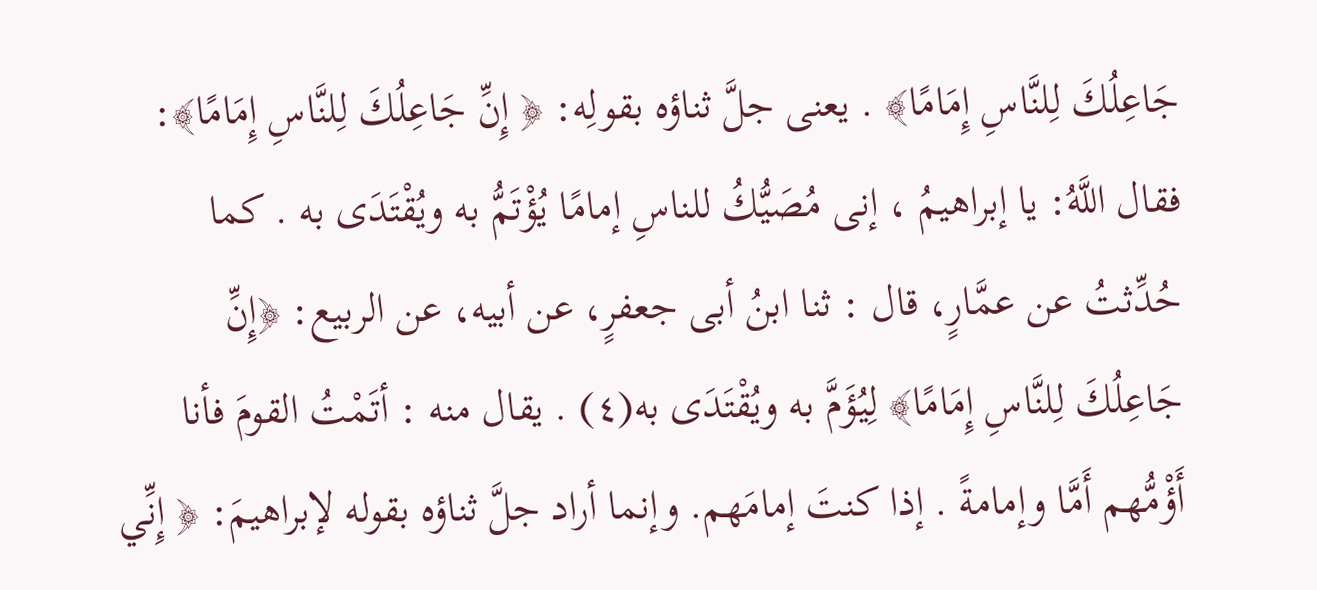جَاعِلُكَ لِلنَّاسِ إِمَامًا﴾ . يعنى جلَّ ثناؤه بقولِه: ﴿ إِنِّ جَاعِلُكَ لِلنَّاسِ إِمَامًا﴾: فقال اللَّهُ: يا إبراهيمُ ، إنى مُصَيُّكُ للناسِ إمامًا يُؤْتَمُّ به ويُقْتَدَى به . كما حُدِّثتُ عن عمَّارٍ، قال : ثنا ابنُ أبى جعفرٍ، عن أبيه، عن الربيع: ﴿إِنِّ جَاعِلُكَ لِلنَّاسِ إِمَامًا﴾ لِيُؤَمَّ به ويُقْتَدَى به(٤) . يقال منه : أتَمْتُ القومَ فأنا أَؤْمُّهم أَمَّا وإمامةً . إذا كنتَ إمامَهم. وإنما أراد جلَّ ثناؤه بقوله لإبراهيمَ: ﴿ إِنِّي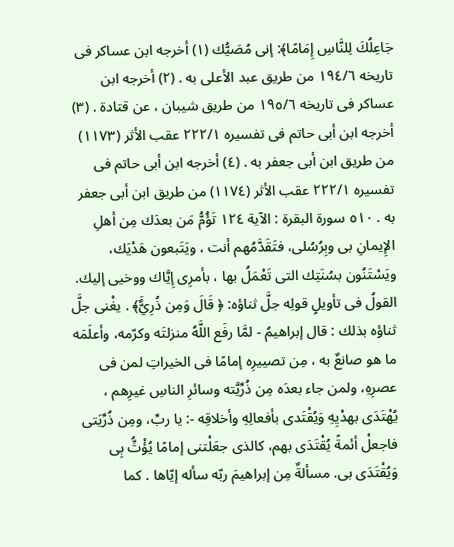جَاعِلُكَ لِلنَّاسِ إِمَامًا﴾: إنى مُصَيُّك (١) أخرجه ابن عساكر فى تاريخه ١٩٤/٦ من طريق عبد الأعلى به . (٢) أخرجه ابن عساكر فى تاريخه ١٩٥/٦ من طريق شيبان ، عن قتادة . (٣) أخرجه ابن أبى حاتم فى تفسيره ٢٢٢/١ عقب الأثر (١١٧٣) من طريق ابن أبى جعفر به . (٤) أخرجه ابن أبى حاتم فى تفسيره ٢٢٢/١ عقب الأثر (١١٧٤) من طريق ابن أبى جعفر به . ٥١٠ سورة البقرة : الآية ١٢٤ تَؤُمُّ مَن بعدَك مِن أهلِ الإِيمانِ بى وبِرُسُلى، فتَقَدَّمُهم أنت ، ويَتَبعون هَدْيَك، ويَسْتَنُون بسُنَتِك التى تَعْمَلُ بها ، بأمرِى إِيَّاك ووخيى إليك. القولُ فى تأويلٍ قولِه جلَّ ثناؤه: ﴿ قَالَ وَمِن ذُرِيٌَّ﴾ . يغْنى جلَّ ثناؤه بذلك : قال إبراهيمُ - لمَّا رفَع اللَّهُ منزلتَه وكرّمه، وأعلَمَه ما هو صانعٌ به ، مِن تصييرِه إمامًا فى الخيراتِ لمن فى عصرِهِ، ولمن جاء بعدَه مِن ذُرِّيَّته وسائرِ الناسِ غيرِهم ، يُهْتَدَى بهدْيِهِ وَيُقْتَدى بأفعالِهِ وأخلاقِه -: يا ربِّ، ومِن ذُرِّيَتی فاجعلْ أئمةً يُقْتَدَى بهم، كالذى جعَلْتنى إمامًا يُؤْثُّ بِى وَيُقْتَدَى بى. مسألةٌ مِن إبراهيمَ ربّه سأله إيّاها . كما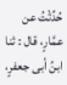حُدِّثْتُ عن عمَّارٍ، قال : ثنا ابنُ أبى جعفرٍ،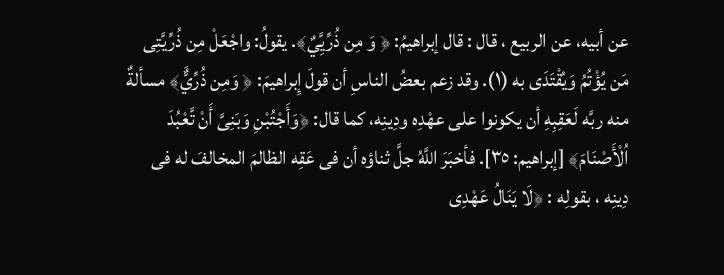عن أبيه، عن الربيع ، قال : قال إبراهيمُ: ﴿ وَ مِن ذُرِّيَِّيٌ﴾. يقولُ: واجْعَلْ مِن ذُرِّيَّتِى مَن يُؤْتُمُ وَيُقْتَدَى به (١). وقد زعم بعضُ الناسِ أن قولَ إِبراهيمَ: ﴿ وَمِن ذُرِّيٌَّ﴾ مسألةٌ منه ربَّه لَعَقِبِهِ أن يكونوا على عهْدِه ودِينِه، كما قال: ﴿وَأَجْتُبْنِ وَبَنِىَّ أَنْ تَّعْبُدَ اُلْأَصْنَامَ﴾ [إبراهيم: ٣٥]. فأخبَرَ اللَّهُ جلَّ ثناؤه أن فى عَقِه الظالمَ المخالفَ له فى دِينِه ، بقولِه : ﴿لَا يَنَالُ عَهْدِى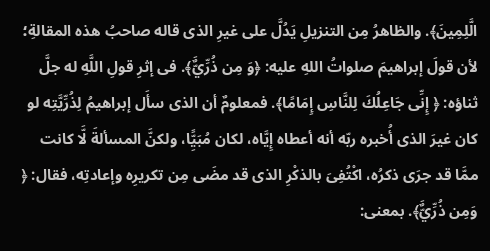الَّلِمِينَ﴾. والظاهرُ مِن التنزيلِ يَدُلَّ على غيرِ الذى قاله صاحبُ هذه المقالةِ؛ لأن قولَ إبراهيمَ صلواتُ اللهِ عليه: ﴿وَ مِن ذُرِّيٌَّ﴾. فى إثرِ قولِ اللَّهِ له جلَّ ثناؤه: ﴿ إِنِّى جَاعِلُكَ لِلنَّاسِ إِمَامًا﴾. فمعلومٌ أن الذى سأَل إبراهيمُ لِذُرِّيَّتِه لو كان غيرَ الذى أُخبره ربّه أنه أعطاه إِيَّاه، لكان مُبَيًِّا، ولكنَّ المسألةَ لَّا كانت ممَّا قد جرَى ذكرُه، اكْتُفِىَ بالذكْرِ الذى قد مضَى مِن تكريرِه وإعادتِه، فقال: ﴿ وَمِن ذُرِّيٌَّ﴾. بمعنى: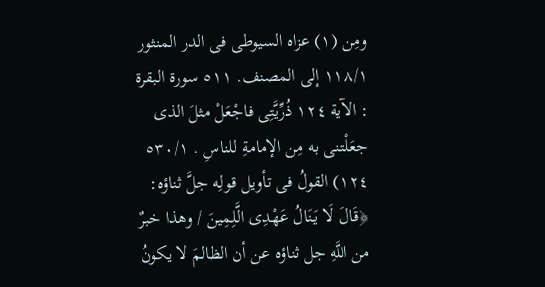ومِن (١) عزاه السيوطى فى الدر المنثور ١١٨/١ إلى المصنف. ٥١١ سورة البقرة : الآية ١٢٤ ذُرِّيَّتِى فاجْعَلْ مثلَ الذى جعَلْتنى به مِن الإمامةِ للناسِ . ٥٣٠/١ ١٢٤) القولُ فى تأويل قولِه جلَّ ثناؤه: ﴿قَالَ لَا يَنَالُ عَهْدِى الَّلِمِينَ / وهذا خبرٌ من اللَّهِ جل ثناؤه عن أن الظالمَ لا يكونُ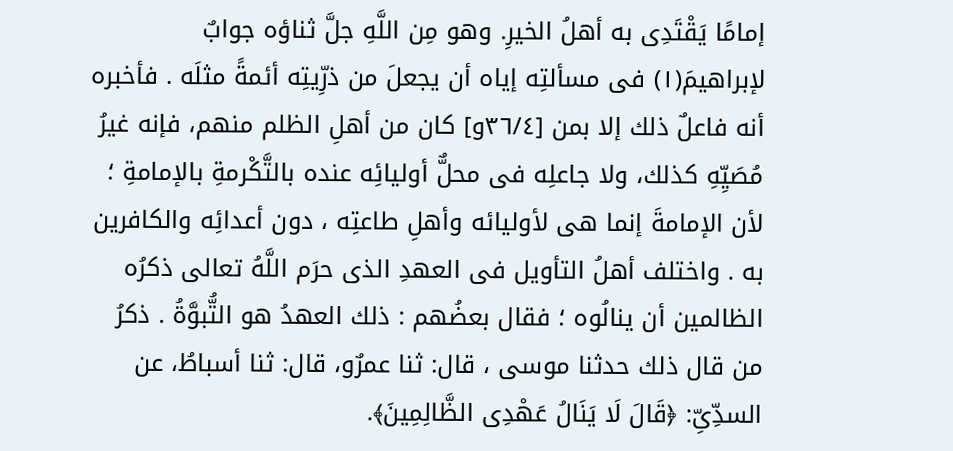إمامًا يَقْتَدِى به أهلُ الخيرِ. وهو مِن اللَّهِ جلَّ ثناؤه جوابٌ لإبراهيمَ(١) فى مسألتِه إياه أن يجعلَ من ذرِّيتِه أئمةً مثلَه . فأخبره أنه فاعلٌ ذلك إلا بمن [٣٦/٤و] كان من أهلِ الظلم منهم، فإنه غيرُ مُصَيِّهِ كذلك، ولا جاعلِه فى محلٌّ أوليائِه عنده بالتَّكْرمةِ بالإمامةِ ؛ لأن الإمامةَ إنما هى لأوليائه وأهلِ طاعتِه ، دون أعدائِه والكافرين به . واختلف أهلُ التأويل فى العهدِ الذى حرَم اللَّهُ تعالى ذكرُه الظالمين أن ينالُوه ؛ فقال بعضُهم : ذلك العهدُ هو التُّبوَّةُ . ذكرُ من قال ذلك حدثنا موسى ، قال: ثنا عمرٌو، قال: ثنا أسباطُ، عن السدِّىِّ: ﴿قَالَ لَا يَنَالُ عَهْدِى الظَّالِمِينَ﴾.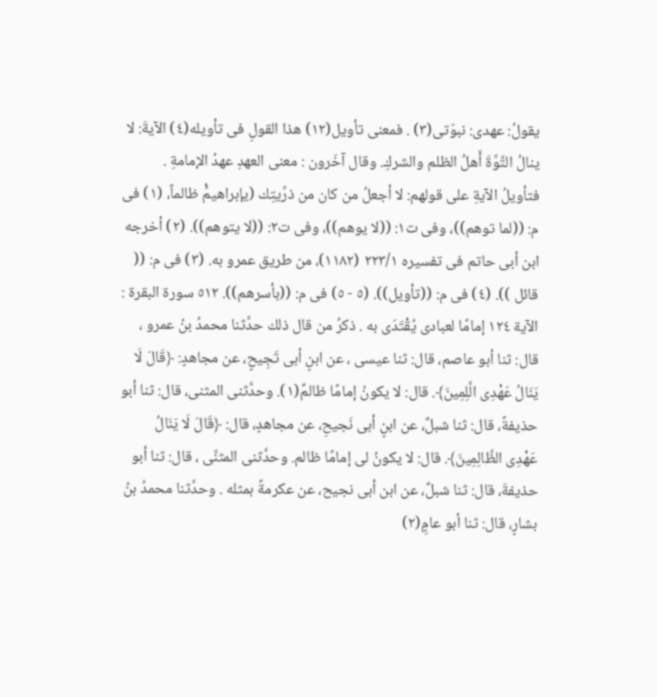يقولُ: عهدى: نبوّتى(٣) . فمعنى تأويل(١٢) هذا القولِ فى تأويله(٤) الآيةَ: لا ينالُ التَّوَّةَ أَهلُ الظلم والشركِ. وقال آخَرون : معنى العهدِ عهدُ الإمامةِ . فتأويلُ الآيةِ على قولهم: لا أجعلُ من كان من ذرِّيتِك (يإبراهيمُْ ظالماً، (١) فى م: ((لما توهم))، وفى ت١: ((لا يوهم))، وفى ت٢: ((لا يتوهم)). (٢) أخرجه ابن أبى حاتم فى تفسيره ٢٢٣/١ (١١٨٢)، من طريق عمرو به. (٣) فى م: (( قائل )). (٤) فى م: ((تأويل)). (٥ - ٥) فى م: ((بأسرهم)). ٥١٢ سورة البقرة : الآية ١٢٤ إمامًا لعبادى يُقْتَدَى به . ذكرُ من قال ذلك حدَّثنا محمدُ بنُ عمرو ، قال: ثنا أبو عاصم، قال: ثنا عيسى ، عن ابنٍ أبى تَجِيحٍ، عن مجاهدٍ: ﴿قَالَ لَا يَنَالُ عَهْدِى الَّلِمِينَ﴾. قال: لا يكونُ إمامًا ظالمٌ(١). وحدَّثنى المثنى، قال: ثنا أبو حذيفةً، قال: ثنا شبلٌ، عن ابنٍ أبى نَجيحِ، عن مجاهدٍ، قال: ﴿قَالَ لَا يَنَالُ عَهْدِى الظَّالِمِينَ﴾. قال: لا يكونُ لى إمامًا ظالم. وحدَّثنى المثنَّى ، قال: ثنا أبو حذيفةَ، قال: ثنا شبلٌ، عن ابن أبى نجيح، عن عكرمةً بمثله . وحدَّثنا محمدُ بنُ بشارٍ، قال: ثنا أبو عامٍِ(٢)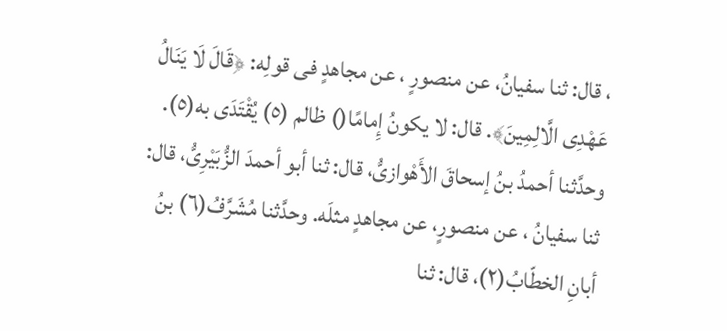، قال: ثنا سفيانُ، عن منصورٍ ، عن مجاهدٍ فى قولِه: ﴿قَالَ لَا يَنَالُ عَهْدِى الَّالِمِينَ﴾. قال: لا يكونُ إِمامًا() ظالم (٥) يُقْتَدَى به(٥). وحدَّثنا أحمدُ بنُ إسحاقَ الأَهْوازىُّ، قال: ثنا أبو أحمدَ الزُّبَيْرِىُّ، قال: ثنا سفيانُ ، عن منصورٍ، عن مجاهدٍ مثلَه. وحدَّثنا مُشَرَّفُ(٦) بنُ أبانِ الخطّابُ(٢)، قال: ثنا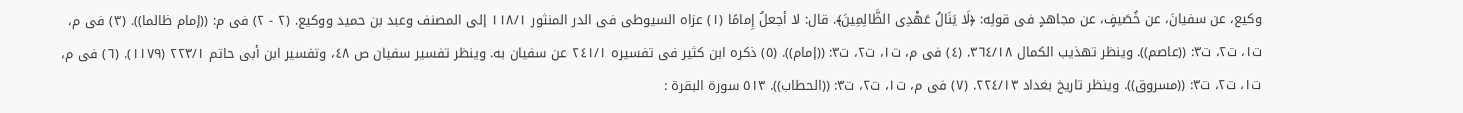وكيع، عن سفيانَ، عن خُصَيفٍ، عن مجاهدٍ فى قولِه: ﴿لَا يَنَالُ عَهْدِى الظَّالِمِينَ﴾. قال: لا أجعلُ إِمامًا (١) عزاه السيوطى فى الدر المنثور ١١٨/١ إلى المصنف وعبد بن حميد ووكيع. (٢ - ٢) فى م: ((إمام ظالما)). (٣) فى م، ت١، ت٢، ت٣: ((عاصم)). وينظر تهذيب الكمال ٣٦٤/١٨. (٤) فى م، ت١، ت٢، ت٣: ((إمام)). (٥) ذكره ابن كثير فى تفسيره ٢٤١/١ عن سفيان به. وينظر تفسير سفيان ص ٤٨، وتفسير ابن أبى حاتم ٢٢٣/١ (١١٧٩). (٦) فى م، ت١، ت٢، ت٣: ((مسروق)). وينظر تاريخ بغداد ٢٢٤/١٣. (٧) فى م، ت١، ت٢، ت٣: ((الحطاب)). ٥١٣ سورة البقرة :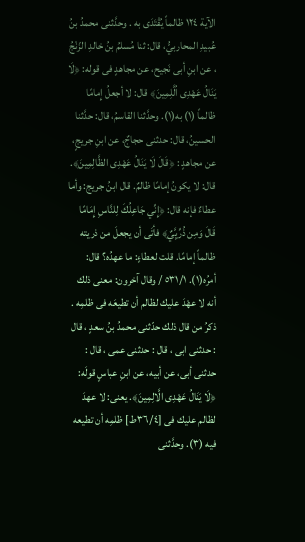الآية ١٢٤ ظالماً يُقْتَدَى به . وحدَّثنى محمدُ بنُ عُبيدِ المحاربيُّ، قال: ثنا مُسلمُ بنُ خالدِ الزّنْجُ ، عن ابنِ أبى نَجيح، عن مجاهدٍ فى قوله: ﴿لَا يَنَالُ عَهْدِى اُلَّلِمِينَ﴾ قال: لا أجعلُ إِمامًا ظالماً (١) به(١). وحدَّثنا القاسمُ، قال: حدَّثنا الحسينُ، قال: حدثنى حجاجٌ، عن ابنِ جريجٍ، عن مجاهدٍ : ﴿قَالَ لَا يَنَالُ عَهْدِى الظَّالِمِينَ﴾. قال: لا يكونُ إمامًا ظالمٌ. قال ابنُ جريج: وأما عطاءٌ فإنه قال: ﴿إِنِّي جَاعِلُكَ لِلنَّاسِ إِمَامًا قَالَ وَمِن ذُرِّيَِّيٌ﴾ فأتَى أن يجعلَ من ذريته ظالماً إمامًا. قلت لعطاءٍ: ما عهدُه؟ قال: أمرُه(١). ٥٣١/١ / وقال آخرون: معنى ذلك أنه لا عهْدَ عليك لظالم أن تطيعَه فى ظلمِه . ذكرُ من قال ذلك حدّثنی محمدُ بنُ سعدٍ ، قال : حدثنی ابی ، قال : حدثنى عمى ، قال : حدثنى أبى، عن أبيه، عن ابنِ عباسٍ قولَه: ﴿لَا يَنَالُ عَهْدِى الَّالِمِينَ﴾. يعنى: لا عهدَ لظالم عليك فى [٣٦/٤ط] ظلمِه أن تطيعه فيه (٣). وحدَّثنى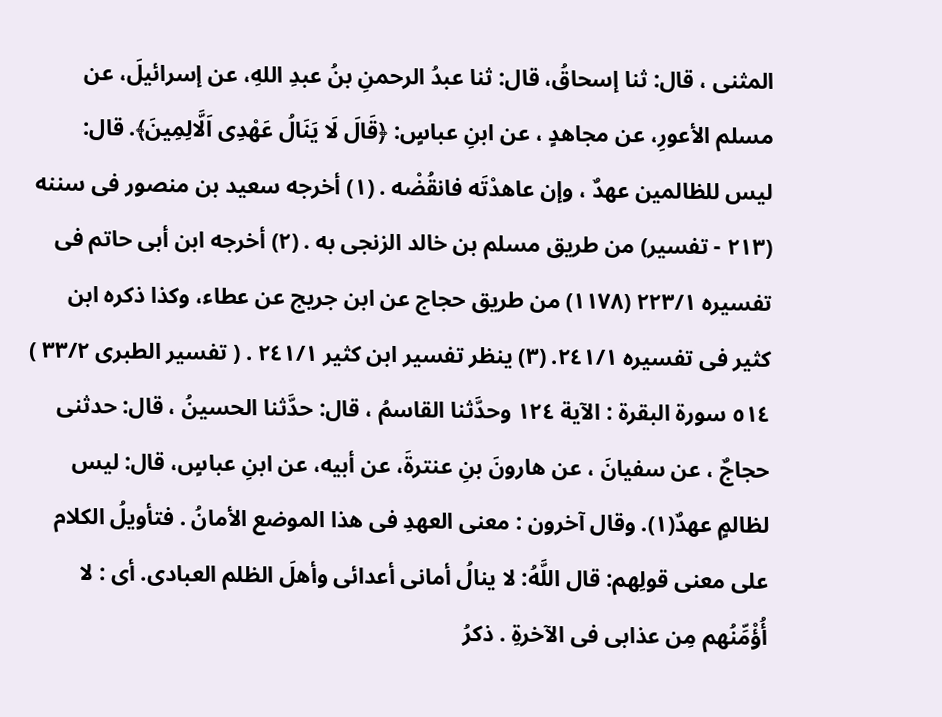المثنى ، قال: ثنا إسحاقُ، قال: ثنا عبدُ الرحمنِ بنُ عبدِ اللهِ، عن إسرائيلَ، عن مسلم الأعورِ، عن مجاهدٍ ، عن ابنِ عباسٍ: ﴿قَالَ لَا يَنَالُ عَهْدِى اَلَّالِمِينَ﴾. قال: ليس للظالمين عهدٌ ، وإن عاهدْتَه فانقُضْه . (١) أخرجه سعيد بن منصور فى سننه (٢١٣ - تفسير) من طريق مسلم بن خالد الزنجى به . (٢) أخرجه ابن أبى حاتم فى تفسيره ٢٢٣/١ (١١٧٨) من طريق حجاج عن ابن جريج عن عطاء، وكذا ذكره ابن كثير فى تفسيره ٢٤١/١. (٣) ينظر تفسير ابن كثير ٢٤١/١ . ( تفسير الطبرى ٣٣/٢ ) ٥١٤ سورة البقرة : الآية ١٢٤ وحدَّثنا القاسمُ ، قال: حدَّثنا الحسينُ ، قال: حدثنى حجاجٌ ، عن سفيانَ ، عن هارونَ بنِ عنترةَ، عن أبيه، عن ابنِ عباسٍ، قال: ليس لظالمٍ عهدٌ(١). وقال آخرون : معنى العهدِ فى هذا الموضع الأمانُ . فتأويلُ الكلام على معنى قولِهم: قال اللَّهُ: لا ينالُ أمانى أعدائى وأهلَ الظلم العبادى. أى : لا أُؤْمِّنُهم مِن عذابى فى الآخرةِ . ذكرُ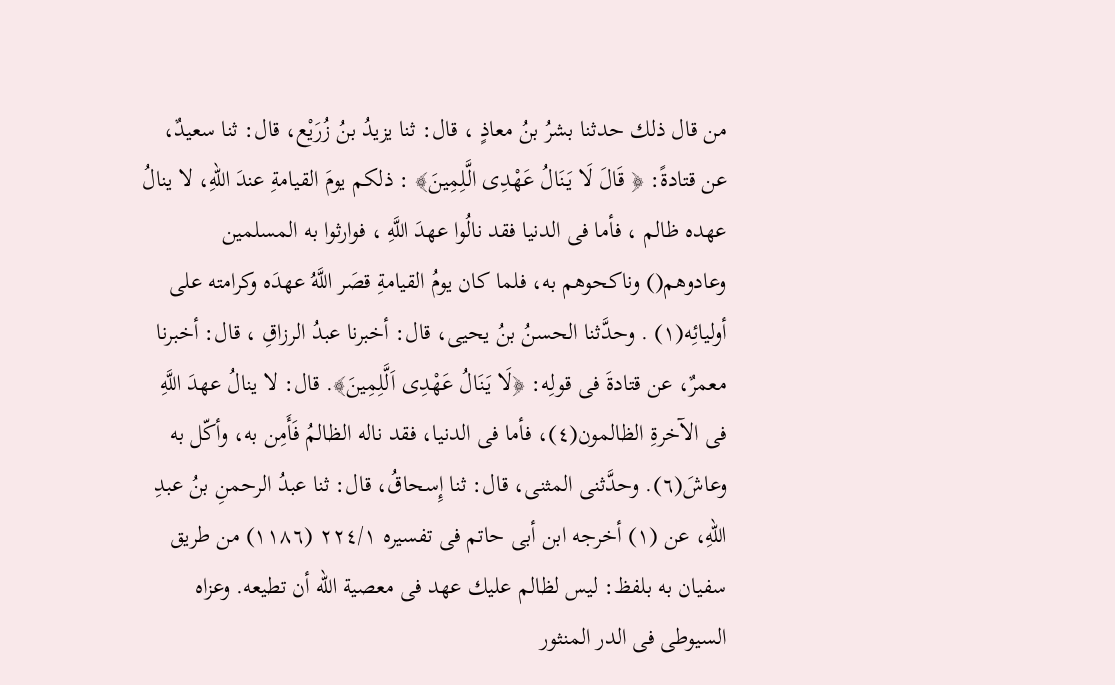من قال ذلك حدثنا بشرُ بنُ معاذٍ ، قال: ثنا يزيدُ بنُ زُرَيْع، قال: ثنا سعيدٌ، عن قتادةً: ﴿ قَالَ لَا يَنَالُ عَهْدِى الَّلِمِينَ﴾ : ذلكم يومَ القيامةِ عندَ اللهِ، لا ينالُ عهده ظالم ، فأما فى الدنيا فقد نالُوا عهدَ اللَّهِ ، فوارثوا به المسلمين وعادوهم() وناكحوهم به، فلما كان يومُ القيامةِ قصَر اللَّهُ عهدَه وكرامته على أوليائِه(١) . وحدَّثنا الحسنُ بنُ يحيى، قال: أخبرنا عبدُ الرزاقِ ، قال: أخبرنا معمرٌ، عن قتادةَ فى قولِه: ﴿لَا يَنَالُ عَهْدِى اَلَّلِمِينَ﴾. قال: لا ينالُ عهدَ اللَّهِ فى الآخرةِ الظالمون(٤)، فأما فى الدنيا، فقد ناله الظالمُ فَأَمِن به، وأكّل به وعاشَ(٦). وحدَّثنى المثنى، قال: ثنا إِسحاقُ، قال: ثنا عبدُ الرحمنِ بنُ عبدِ اللهِ، عن (١) أخرجه ابن أبى حاتم فى تفسيره ٢٢٤/١ (١١٨٦) من طريق سفيان به بلفظ: ليس لظالم عليك عهد فى معصية الله أن تطيعه. وعزاه السيوطى فى الدر المنثور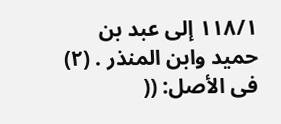١١٨/١ إلى عبد بن حميد وابن المنذر . (٢) فى الأصل: ((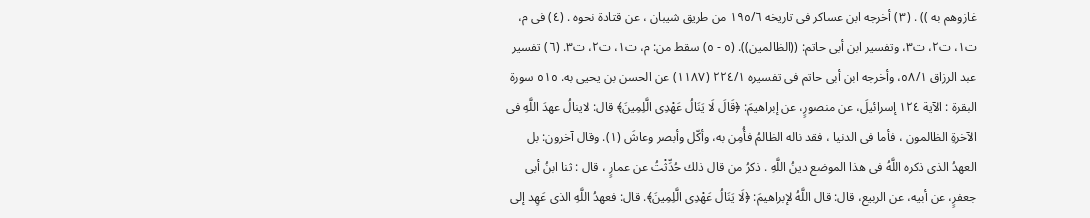غازوهم به )) . (٣) أخرجه ابن عساكر فى تاريخه ١٩٥/٦ من طريق شيبان ، عن قتادة نحوه . (٤) فى م، ت١، ت٢، ت٣، وتفسير ابن أبى حاتم: ((الظالمين)). (٥ - ٥) سقط من: م، ت١، ت٢، ت٣. (٦) تفسير عبد الرزاق ٥٨/١، وأخرجه ابن أبى حاتم فى تفسيره ٢٢٤/١ (١١٨٧) عن الحسن بن يحيى به. ٥١٥ سورة البقرة : الآية ١٢٤ إسرائيلَ، عن منصورٍ، عن إبراهيمَ: ﴿قَالَ لَا يَنَالُ عَهْدِى الَّلِمِينَ﴾ قال: لاينالُ عهدَ اللَّهِ فى الآخرةِ الظالمون ، فأما فى الدنيا ، فقد ناله الظالمُ فأُمِن به، وأكّل وأبصر وعاشَ (١). وقال آخرون: بل العهدُ الذى ذكره اللَّهُ فى هذا الموضع دينُ اللَّهِ . ذكرُ من قال ذلك حُدِّثْتُ عن عمارٍ ، قال : ثنا ابنُ أبى جعفرٍ، عن أبيه، عن الربيع، قال: قال اللَّهُ لإبراهيمَ: ﴿لَا يَنَالُ عَهْدِى الَّلِمِينَ﴾. قال: فعهدُ اللَّهِ الذى عَهِد إلى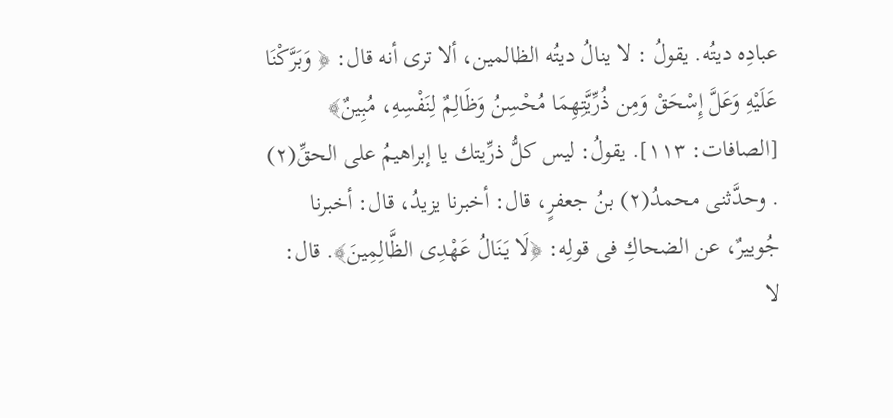عبادِه ديتُه. يقولُ : لا ينالُ ديتُه الظالمين، ألا ترى أنه قال: ﴿ وَبَرَّكْنَا عَلَيْهِ وَعَلَّ إِسْحَقْ وَمِن ذُرِّيَّتِهِمَا مُحْسِنُ وَظَالِمٌ لِنَفْسِهِ، مُبِينٌ﴾ [الصافات: ١١٣]. يقولُ: ليس كلُّ ذرِّيتك يا إبراهيمُ على الحقِّ(٢) . وحدَّثنى محمدُ(٢) بنُ جعفرٍ، قال: أخبرنا يزيدُ، قال: أخبرنا جُوييرٌ، عن الضحاكِ فى قولِه: ﴿لَا يَنَالُ عَهْدِى الظَّالِمِينَ﴾. قال: لا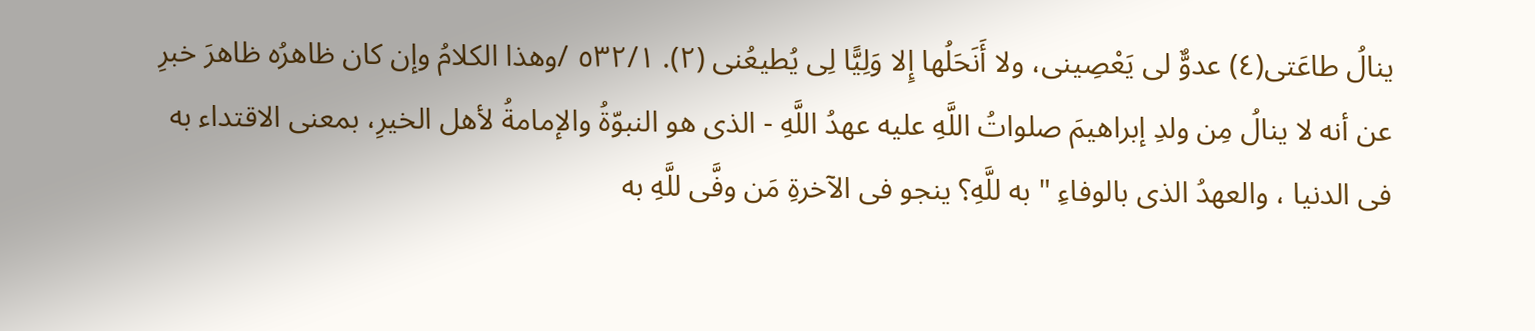ينالُ طاعَتى(٤) عدوٌّ لى يَعْصِينى، ولا أَنَحَلُها إِلا وَلِيًّا لِى يُطيعُنى (٢). ٥٣٢/١ /وهذا الكلامُ وإن كان ظاهرُه ظاهرَ خبرِ عن أنه لا ينالُ مِن ولدِ إبراهيمَ صلواتُ اللَّهِ عليه عهدُ اللَّهِ - الذى هو النبوّةُ والإمامةُ لأهل الخيرِ، بمعنى الاقتداء به فى الدنيا ، والعهدُ الذى بالوفاءِ " به للَّهِ؟ ينجو فى الآخرةِ مَن وفَّى للَّهِ به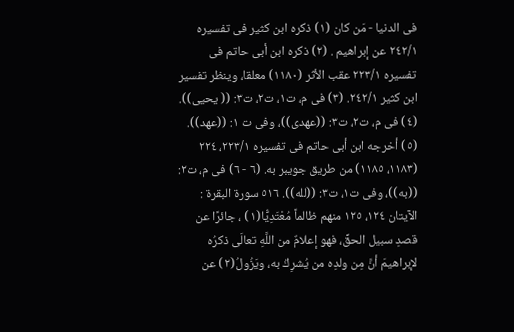فى الدنيا - مَن كان (١) ذكره ابن كثير فى تفسيره ٢٤٢/١ عن إبراهيم . (٢) ذكره ابن أبى حاتم فى تفسيره ٢٢٣/١ عقب الأثر (١١٨٠) معلقا، وينظر تفسير ابن كثير ٢٤٢/١. (٣) فى م، ت١، ت٢، ت٣: (( يحيى)). (٤) فى م، ت٢، ت٣: ((عهدى))، وفى ت ١: ((عهد)). (٥) أخرجه ابن أبى حاتم فى تفسيره ٢٢٣/١، ٢٢٤ (١١٨٣، ١١٨٥) من طريق جويبر به. (٦ - ٦) فى م، ت٢: ((به))، وفى ت١، ت٣: ((لله)). ٥١٦ سورة البقرة : الآيتان ١٢٤، ١٢٥ منهم ظالماً مُعْتَدِيًّا(١) ، جائرًا عن قصدِ سبيل الحقِّ، فهو إعلامٌ من اللَّهِ تعالَى ذكرُه لإبراهيمَ أنَّ مِن ولدِه من يُشرِكُ به، ويَزُولُ(٢) عن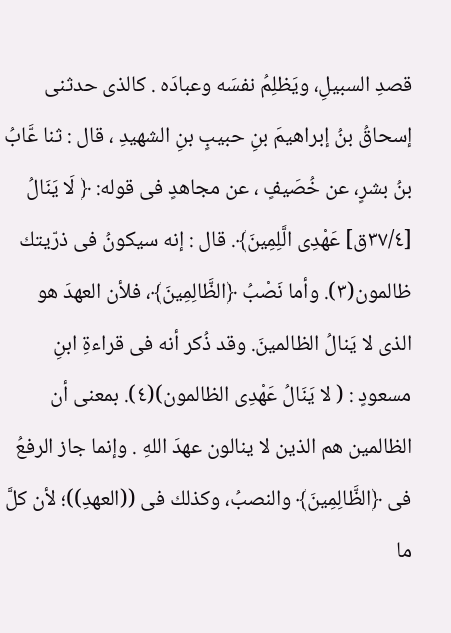قصدِ السبيلِ، ويَظلِمُ نفسَه وعبادَه . كالذى حدثنى إسحاقُ بنُ إبراهيمَ بنِ حبيبٍ بنِ الشهيدِ ، قال : ثنا عَّابُ بنُ بشرٍ، عن خُصَيفٍ ، عن مجاهدٍ فى قوله: ﴿ لَا يَنَالُ [٣٧/٤ق] عَهْدِى الَّلِمِينَ﴾. قال : إنه سيكونُ فى ذرّيتك ظالمون(٣). وأما نَصْبُ ﴿الظَّالِمِينَ﴾، فلأن العهدَ هو الذى لا يَنالُ الظالمينَ. وقد ذُكر أنه فى قراءةِ ابنِ مسعودٍ : ( لا يَنَالُ عَهْدِى الظالمون)(٤). بمعنى أن الظالمين هم الذين لا ينالون عهدَ اللهِ . وإنما جاز الرفعُ فى ﴿الظَّالِمِينَ﴾ والنصبُ، وكذلك فى ((العهدِ))؛ لأن كلَّ ما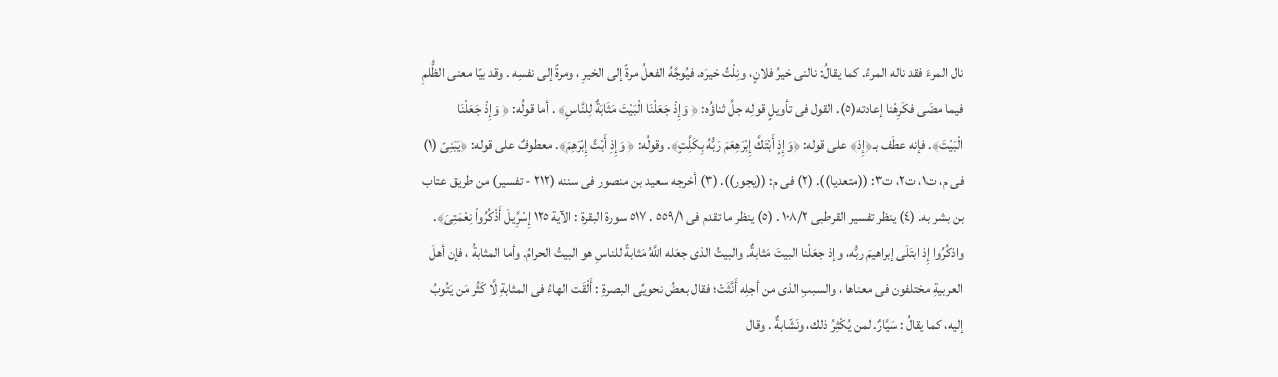نال المرءَ فقد ناله المرءُ. كما يقالُ: نالنى خيرُ فلانٍ، ونِلْتُ خيرَه. فيُوجَّهُ الفعلُ مرةً إلى الخيرِ ، ومرةً إلى نفسِه . وقد بيّا معنى الظُّلمِ فيما مضَى فكَرِهْنا إعادته(٥). القول فى تأويلٍ قولِه جلَّ ثناؤُه: ﴿ وَإِذْ جَعَلْنَا الْبَيْتَ مَثَابَةٌ لِلنَّاسِ﴾ . أما قولُه: ﴿ وَإِذْ جَعَلْنَا الْبَيْتَ﴾. فإنه عطَف بـ﴿إِذ﴾ على قوله: ﴿وَإِذٍ أَبْتَكَّ إِبْرَهِعَمَ رَبُّهُ بِكَلَِّتٍ﴾. وقولُه: ﴿ وَإِذِ أَبْتَّ إِبْرَهِمَ﴾. معطوفٌ على قوله: ﴿يَبَنِىّ (١) فى م، ت١، ت٢، ت٣: ((متعديا)). (٢) فى م: ((يجور)). (٣) أخرجه سعيد بن منصور فى سننه (٢١٢ - تفسير) من طريق عتاب بن بشر به. (٤) ينظر تفسير القرطبى ١٠٨/٢ . (٥) ينظر ما تقدم فى ٥٥٩/١ . ٥١٧ سورة البقرة : الآية ١٢٥ إِسْرَِّيلَ أَذْكُرُواْ نِعْمَتِىَ﴾. واذكُرُوا إِذ ابتَلَى إبراهيمَ ربُّه، وإذ جعَلْنا البيتَ مَثابةٌ. والبيتُ الذى جعَله اللَّهُ مَثابةً للناسِ هو البيتُ الحرامُ. وأما المثابةُ ، فإن أهلَ العربيةِ مختلفون فى معناها ، والسببِ الذى من أجلِه أَنَّثَتْ؛ فقال بعضُ نحويِّى البصرةِ : أَلْقَت الهاءُ فى المثابةِ لَّا كَثُر مَن يَتُوبُ إليه، كما يقالُ : سَيَّارٌ. لمن يُكْثِرُ ذلك، ونَشّابةٌ . وقال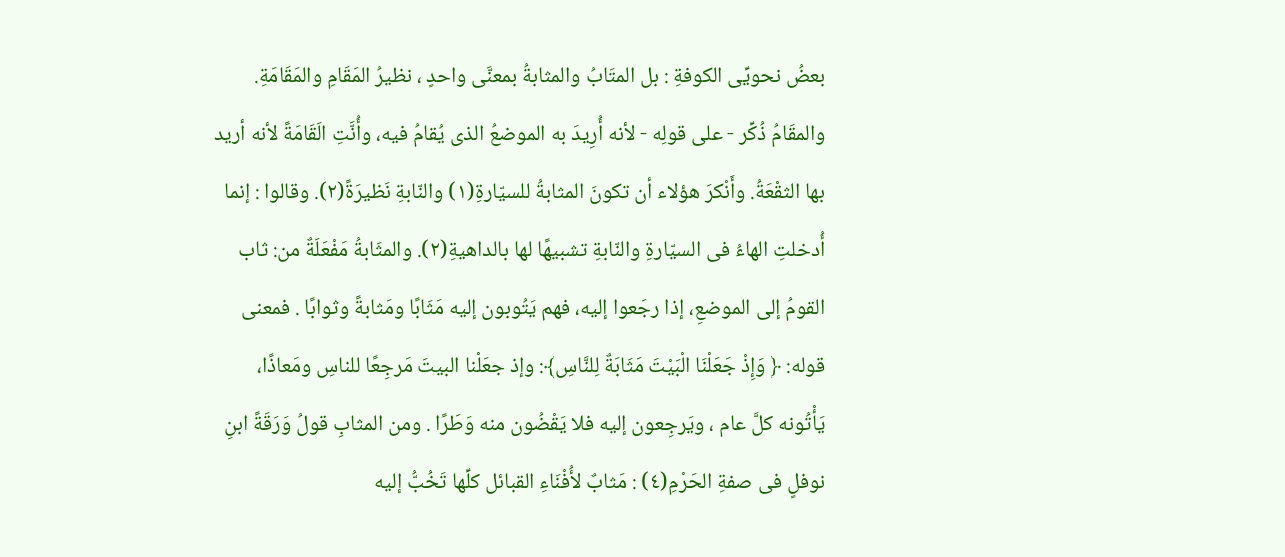بعضُ نحويِّى الكوفةِ : بل المتَابُ والمثابةُ بمعنَّى واحدٍ ، نظيرُ المَقَامِ والمَقَامَةِ. والمقَامُ ذُكِّر - على قولِه - لأنه أُرِيدَ به الموضعُ الذى يُقامُ فيه، وأُنَّتِ الَقَامَةً لأنه أريد بها الثقْعَةُ. وأَنْكرَ هؤلاء أن تكونَ المثابةُ للسيّارةِ(١) والنّابةِ نَظيرَةً(٢). وقالوا : إنما أُدخلتِ الهاءُ فى السيّارةِ والنّابةِ تشبيهًا لها بالداهيةِ(٢). والمثَابةُ مَفْعَلَةٌ من: ثاب القومُ إلى الموضعِ، إذا رجَعوا إليه، فهم يَتُوبون إليه مَثَابًا ومَثابةً وثوابًا . فمعنى قوله: ﴿ وَإِذْ جَعَلْنَا الْبَيْتَ مَثَابَةٌ لِلنَّاسِ﴾: وإذ جعَلْنا البيتَ مَرجِعًا للناسِ ومَعاذًا، يَأْتُونه كلَّ عام ، ويَرجِعون إليه فلا يَقْضُون منه وَطَرًا . ومن المثابِ قولُ وَرَقَةً ابنِ نوفلٍ فى صفةِ الحَرْمِ(٤) : مَثابٌ لأُفْنَاءِ القبائل كلِّها تَخُبُّ إليه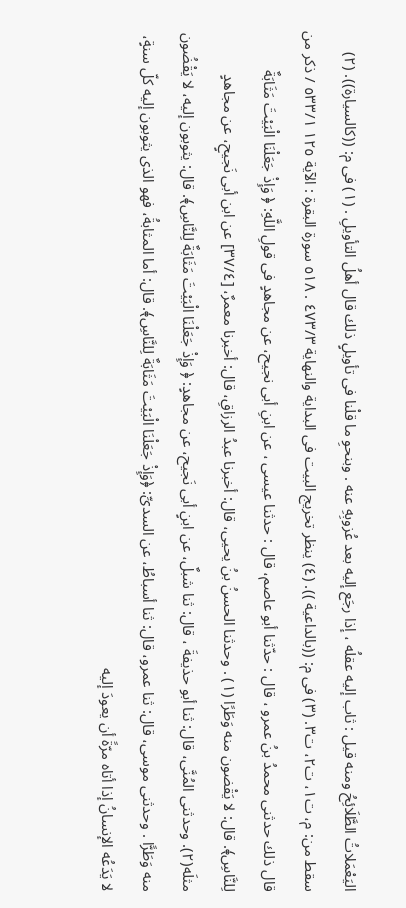اليَعْمَلاتُ الطَّلَائِحُ ومنه قيل : ثاب إليه عقلُه ، إذا رجَع إليه بعد عُزوبِهِ عنه . وبنحوِ ما قلْنا فى تأويلٍ ذلك قال أهلُ التأويلِ . (١) فى م: ((كالسيارة)). (٢) سقط من: م، ت١، ت٢، ت٣. (٣) فى م: ((بالداعية )). (٤) ينظر تخريج البيت فى البداية والنهاية ٤٧٣/٣ . ٥١٨ سورة البقرة : الآية ١٢٥ ٥٣٣/١ / ذكر من قال ذلك حدثنی محمدُ بنُ عمرو ، قال : حدّثنا أبو عاصم، قال : حدثنا عیسی ، عن ابنِ أبى نجيح، عن مجاهدٍ فى قولِ اللَّهِ: ﴿ وَإِذْ جَعَلْنَا الْبَيْتَ مَثَابَةٌ لِلنَّاسِ﴾. قال: لا يَقْضون منه وَطَرًا (١) . وحدثنا الحسنُ بنُ يحيى، قال: أخبرنا عبدُ الرزاقِ، قال: أخبرنا معمرٌ، [٣٧/٤] عن ابن أبى نَجيحٍ، عن مجاهدٍ مثلَه(٢). وحدثنى المُنَّى، قال: ثنا أبو حذيفةَ ، قال: ثنا شبلٌ، عن ابنٍ أبى نَجيح، عن مجاهدٍ: ﴿ وَإِذْ جَعَلْنَا الْبَيْتَ مَثَابَةٌ لِلنَّاسِ﴾. قال: يثوبون إليه، لا يَقْضُون منه وَطَرًّا . وحدثنى موسى، قال: ثنا عمرو، قال: ثنا أسباطُ، عن السدىِّ: ﴿وَإِذْ جَعَلْنَا الْبَيْتَ مَثَابَةٌ لِلنَّاسِ﴾. قال: أما المثابةُ، فهو الذى يثوبون إليه كلّ سنةٍ، لا يَدَعُه الإنسانُ إذا أتاه مرّةً أن يعودَ إليه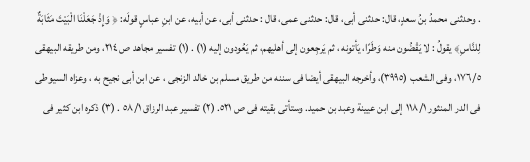. وحدثنى محمدُ بنُ سعدٍ، قال: حدثنى أبى، قال: حدثنى عمى، قال : حدثنى أبى، عن أبيه، عن ابنِ عباسٍ قولَه: ﴿ وَإِذْ جَعَلْنَا الْبَيْتَ مَثَابَةٌ لِلنَّاسِ﴾ يقولُ : لا يَقْضُون منه وَطَرًا، يَأتونه ، ثم يَرجِعون إلى أهليهم، ثم يَعُودون إليه (١) . (١) تفسير مجاهد ص ٢١٤، ومن طريقه البيهقى ١٧٦/٥، وفى الشعب (٣٩٩٥)، وأخرجه البيهقى أيضا فى سننه من طريق مسلم بن خالد الزنجى ، عن ابن أبى نجيح به ، وعزاه السيوطى فى الدر المنثور ١١٨/١ إلى ابن عيينة وعبد بن حميد. وستأتى بقيته فى ص ٥٢١. (٢) تفسير عبد الرزاق ٥٨/١ . (٣) ذكره ابن كثير فى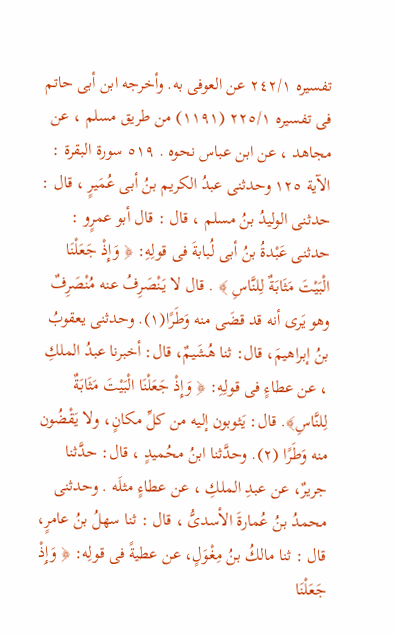تفسيره ٢٤٢/١ عن العوفى به. وأخرجه ابن أبى حاتم فى تفسيره ٢٢٥/١ (١١٩١) من طريق مسلم ، عن مجاهد ، عن ابن عباس نحوه . ٥١٩ سورة البقرة : الآية ١٢٥ وحدثنى عبدُ الكريم بنُ أبى عُمَيرٍ ، قال : حدثنى الوليدُ بنُ مسلم ، قال : قال أبو عمرٍو : حدثنى عَبْدةُ بنُ أبى لُبابةَ فى قولِهِ: ﴿ وَإِذْ جَعَلْنَا الْبَيْتَ مَثَابَةٌ لِلنَّاسِ ﴾ . قال لا يَنْصَرِفُ عنه مُنْصَرِفٌ وهو يَرى أنه قد قضَى منه وَطَرًا(١). وحدثنى يعقوبُ بنُ إبراهيمَ، قال: ثنا هُشَيمٌ، قال: أخبرنا عبدُ الملكِ ، عن عطاءٍ فى قولِهِ: ﴿ وَإِذْ جَعَلْنَا الْبَيْتَ مَثَابَةٌ لِلنَّاسِ﴾. قال: يَثوبون إليه من كلِّ مكانٍ، ولا يَقْضُون منه وَطَرًا (٢). وحدَّثنا ابنُ محُميدٍ ، قال: حدَّثنا جريرٌ، عن عبدِ الملكِ ، عن عطاءٍ مثلَه . وحدثنى محمدُ بنُ عُمارةَ الأسدىُّ ، قال : ثنا سهلُ بنُ عامرٍ، قال : ثنا مالكُ بنُ مِغْوَلٍ، عن عطيةً فى قولِه: ﴿ وَإِذْ جَعَلْنَا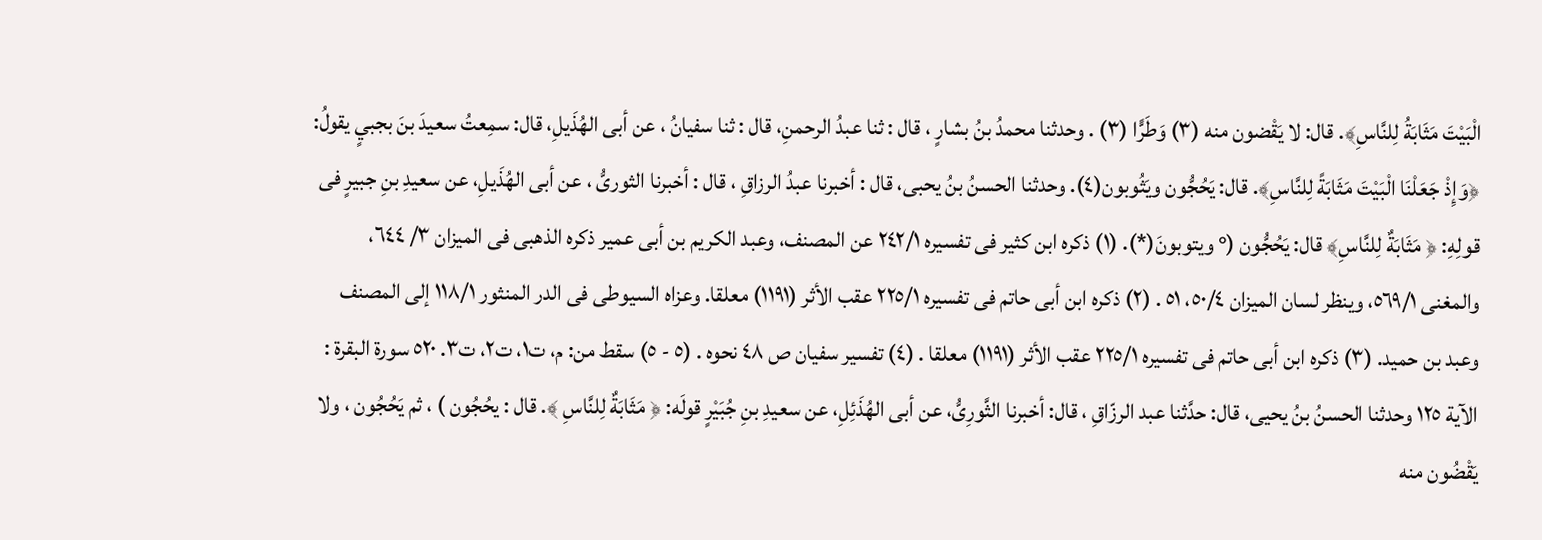الْبَيْتَ مَثَابَةُ لِلنَّاسِ﴾. قال: لا يَقْضون منه (٣) وَطَرًّا (٣) . وحدثنا محمدُ بنُ بشارٍ ، قال : ثنا عبدُ الرحمنِ، قال : ثنا سفيانُ ، عن أبى الهُذَيلِ، قال: سمِعتُ سعيدَ بنَ بجبيٍ يقولُ: ﴿وَإِذْ جَعَلْنَا الْبَيْتَ مَثَابَةً لِلنَّاسِ﴾. قال: يَحُجُّون ويَثُوبون(٤). وحدثنا الحسنُ بنُ يحبى، قال : أخبرنا عبدُ الرزاقِ ، قال : أخبرنا الثورىُّ ، عن أبى الهُذَيلِ، عن سعيدِ بنِ جبيرٍ فى قولِهِ: ﴿ مَثَابَةٌ لِلنَّاسِ﴾ قال: يَحُجُّون (° ويتوبونَ(*). (١) ذكره ابن كثير فى تفسيره ٢٤٢/١ عن المصنف، وعبد الكريم بن أبى عمير ذكره الذهبى فى الميزان ٣/ ٦٤٤، والمغنى ٥٦٩/١، وينظر لسان الميزان ٥٠/٤، ٥١ . (٢) ذكره ابن أبى حاتم فى تفسيره ٢٢٥/١ عقب الأثر (١١٩١) معلقا. وعزاه السيوطى فى الدر المنثور ١١٨/١ إلى المصنف وعبد بن حميد. (٣) ذكره ابن أبى حاتم فى تفسيره ٢٢٥/١ عقب الأثر (١١٩١) معلقا . (٤) تفسير سفيان ص ٤٨ نحوه . (٥ - ٥) سقط من: م، ت١، ت٢، ت٣. ٥٢٠ سورة البقرة : الآية ١٢٥ وحدثنا الحسنُ بنُ يحيى، قال: حدَّثنا عبد الرزّاقِ ، قال: أخبرنا الثَّورِىُّ، عن أبى الهُذَئِلِ، عن سعيدِ بنِ جُبَيْرٍ قولَه: ﴿ مَثَابَةٌ لِلنَّاسِ ﴾. قال : یحُجُون ) ، ثم يَحُجُون ، ولا يَقْضُون منه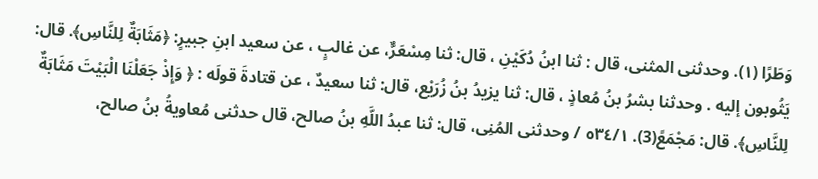وَطَرًا (١). وحدثنى المثنى، قال : ثنا ابنُ دُكَيْنِ ، قال: ثنا مِسْعَرٌّ، عن غالبٍ ، عن سعيد ابنِ جبيرٍ: ﴿مَثَابَةٌ لِلنَّاسِ﴾. قال: يَثُوبون إليه . وحدثنا بشرُ بنُ مُعاذٍ ، قال: ثنا يزيدُ بنُ زُرَيْع، قال: ثنا سعيدٌ ، عن قتادةَ قولَه : ﴿ وَإِذْ جَعَلْنَا الْبَيْتَ مَثَابَةٌ لِلنَّاسِ﴾. قال: مَجْمَعً(3). ٥٣٤/١ / وحدثنى المُنِى، قال: ثنا عبدُ اللَّهِ بنُ صالح، قال حدثنى مُعاويةُ بنُ صالح،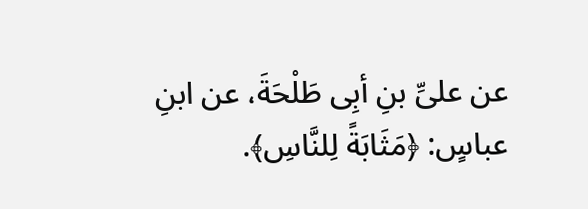عن علىِّ بنِ أبِى طَلْحَةَ، عن ابنِ عباسٍ: ﴿مَثَابَةً لِلنَّاسِ﴾.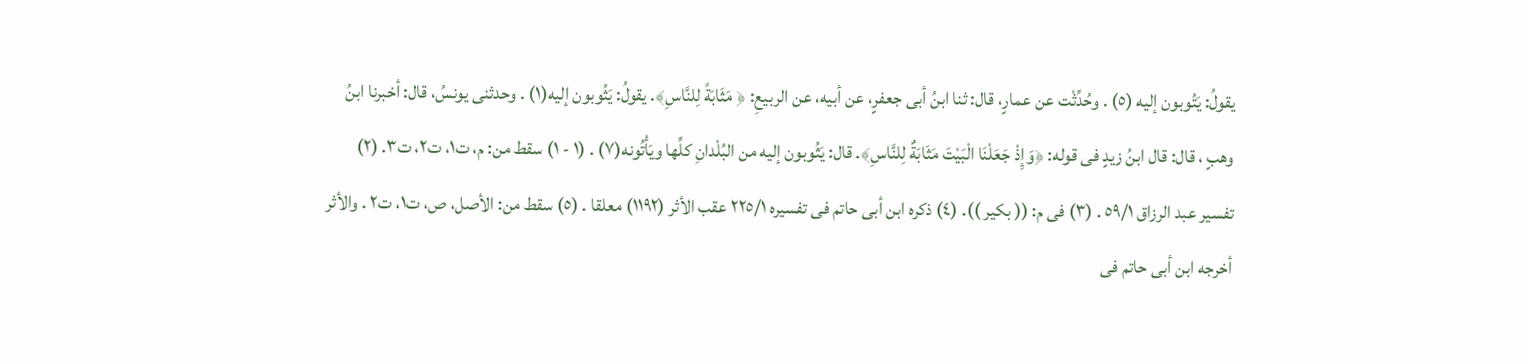يقولُ: يَتُوبون إليه (٥) . وحُدِّثْت عن عمارٍ، قال: ثنا ابنُ أبى جعفرٍ، عن أبيه، عن الربيعِ: ﴿ مَثَابَةً لِلنَّاسِ﴾. يقولُ: يَثُوبون إليه(١) . وحدثنى يونسُ، قال: أخبرنا ابنُ وهبٍ ، قال: قال ابنُ زيدٍ فى قوله: ﴿وَإِذْ جَعَلْنَا الْبَيْتَ مَثَابَةٌ لِلنَّاسِ﴾. قال: يَثُوبون إليه من البُلْدانِ كلِّها ويَأْتُونه(٧) . (١ - ١) سقط من: م، ت١، ت٢، ت٣. (٢) تفسير عبد الرزاق ٥٩/١ . (٣) فى م: (( بكير )). (٤) ذكره ابن أبى حاتم فى تفسيره ٢٢٥/١ عقب الأثر (١١٩٢) معلقا . (٥) سقط من: الأصل، ص، ت١، ت٢ . والأثر أخرجه ابن أبى حاتم فى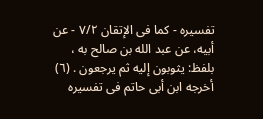تفسيره - كما فى الإتقان ٧/٢ - عن أبيه، عن عبد الله بن صالح به ، بلفظ: یثوبون إليه ثم يرجعون . (٦) أخرجه ابن أبى حاتم فى تفسيره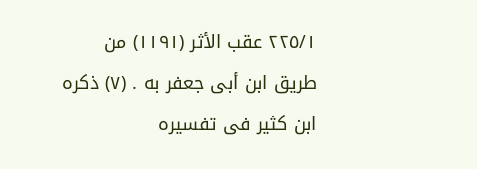٢٢٥/١ عقب الأثر (١١٩١) من طريق ابن أبى جعفر به . (٧) ذكره ابن كثير فى تفسيره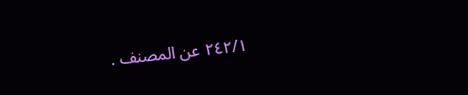٢٤٢/١ عن المصنف .